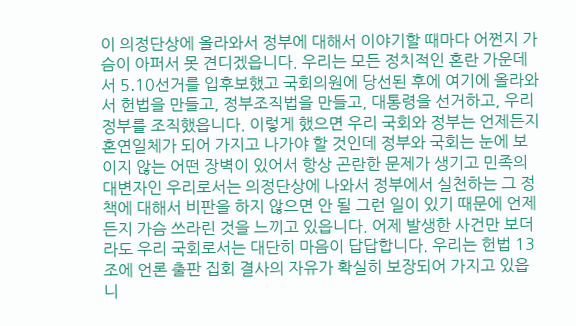이 의정단상에 올라와서 정부에 대해서 이야기할 때마다 어쩐지 가슴이 아퍼서 못 견디겠읍니다. 우리는 모든 정치적인 혼란 가운데서 5․10선거를 입후보했고 국회의원에 당선된 후에 여기에 올라와서 헌법을 만들고, 정부조직법을 만들고, 대통령을 선거하고, 우리 정부를 조직했읍니다. 이렇게 했으면 우리 국회와 정부는 언제든지 혼연일체가 되어 가지고 나가야 할 것인데 정부와 국회는 눈에 보이지 않는 어떤 장벽이 있어서 항상 곤란한 문제가 생기고 민족의 대변자인 우리로서는 의정단상에 나와서 정부에서 실천하는 그 정책에 대해서 비판을 하지 않으면 안 될 그런 일이 있기 때문에 언제든지 가슴 쓰라린 것을 느끼고 있읍니다. 어제 발생한 사건만 보더라도 우리 국회로서는 대단히 마음이 답답합니다. 우리는 헌법 13조에 언론 출판 집회 결사의 자유가 확실히 보장되어 가지고 있읍니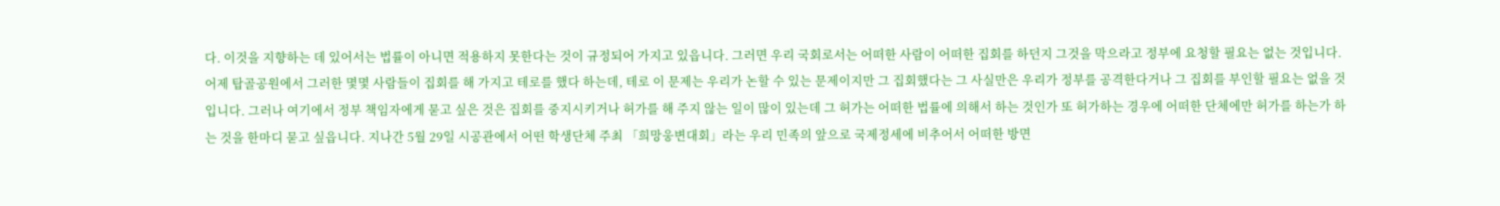다. 이것을 지향하는 데 있어서는 법률이 아니면 적용하지 못한다는 것이 규정되어 가지고 있읍니다. 그러면 우리 국회로서는 어떠한 사람이 어떠한 집회를 하던지 그것을 막으라고 정부에 요청할 필요는 없는 것입니다. 어제 탑골공원에서 그러한 몇몇 사람들이 집회를 해 가지고 테로를 했다 하는데, 테로 이 문제는 우리가 논할 수 있는 문제이지만 그 집회했다는 그 사실만은 우리가 정부를 공격한다거나 그 집회를 부인할 필요는 없을 것입니다. 그러나 여기에서 정부 책임자에게 묻고 싶은 것은 집회를 중지시키거나 허가를 해 주지 않는 일이 많이 있는데 그 허가는 어떠한 법률에 의해서 하는 것인가 또 허가하는 경우에 어떠한 단체에만 허가를 하는가 하는 것을 한마디 묻고 싶읍니다. 지나간 5월 29일 시공관에서 어떤 학생단체 주최 「희망웅변대회」라는 우리 민족의 앞으로 국제정세에 비추어서 어떠한 방면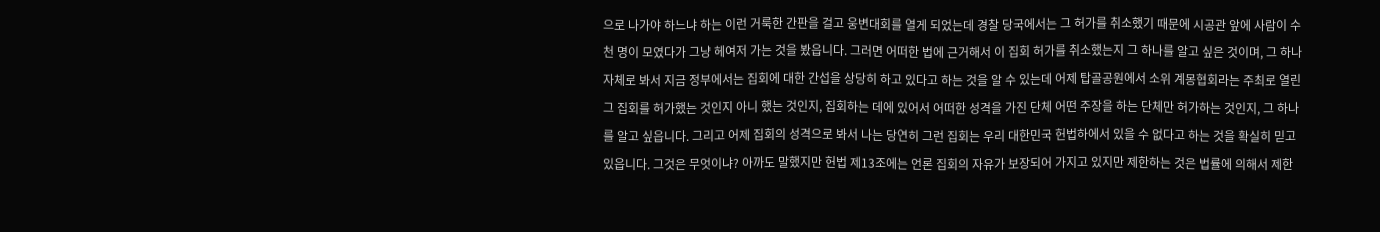으로 나가야 하느냐 하는 이런 거룩한 간판을 걸고 웅변대회를 열게 되었는데 경찰 당국에서는 그 허가를 취소했기 때문에 시공관 앞에 사람이 수천 명이 모였다가 그냥 헤여저 가는 것을 봤읍니다. 그러면 어떠한 법에 근거해서 이 집회 허가를 취소했는지 그 하나를 알고 싶은 것이며, 그 하나 자체로 봐서 지금 정부에서는 집회에 대한 간섭을 상당히 하고 있다고 하는 것을 알 수 있는데 어제 탑골공원에서 소위 계몽협회라는 주최로 열린 그 집회를 허가했는 것인지 아니 했는 것인지, 집회하는 데에 있어서 어떠한 성격을 가진 단체 어떤 주장을 하는 단체만 허가하는 것인지, 그 하나를 알고 싶읍니다. 그리고 어제 집회의 성격으로 봐서 나는 당연히 그런 집회는 우리 대한민국 헌법하에서 있을 수 없다고 하는 것을 확실히 믿고 있읍니다. 그것은 무엇이냐? 아까도 말했지만 헌법 제13조에는 언론 집회의 자유가 보장되어 가지고 있지만 제한하는 것은 법률에 의해서 제한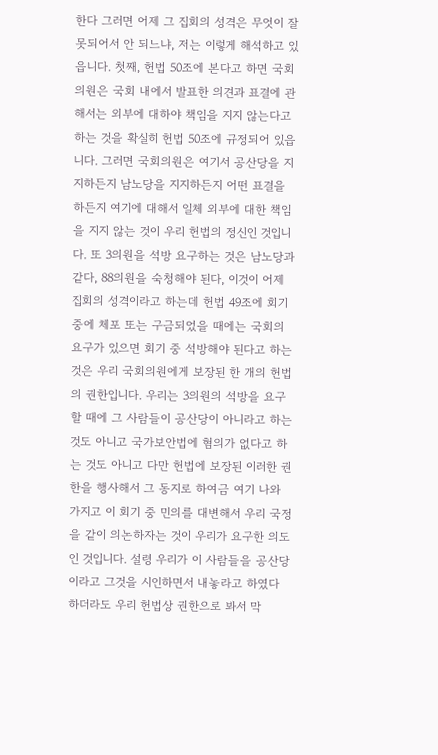한다 그러면 어제 그 집회의 성격은 무엇이 잘못되어서 안 되느냐, 저는 이렇게 해석하고 있읍니다. 첫째, 헌법 50조에 본다고 하면 국회의원은 국회 내에서 발표한 의견과 표결에 관해서는 외부에 대하야 책임을 지지 않는다고 하는 것을 확실히 헌법 50조에 규정되어 있읍니다. 그러면 국회의원은 여기서 공산당을 지지하든지 남노당을 지지하든지 어떤 표결을 하든지 여기에 대해서 일체 외부에 대한 책임을 지지 않는 것이 우리 헌법의 정신인 것입니다. 또 3의원을 석방 요구하는 것은 남노당과 같다, 88의원을 숙청해야 된다, 이것이 어제 집회의 성격이라고 하는데 헌법 49조에 회기 중에 체포 또는 구금되었을 때에는 국회의 요구가 있으면 회기 중 석방해야 된다고 하는 것은 우리 국회의원에게 보장된 한 개의 헌법의 권한입니다. 우리는 3의원의 석방을 요구할 때에 그 사람들이 공산당이 아니라고 하는 것도 아니고 국가보안법에 혐의가 없다고 하는 것도 아니고 다만 헌법에 보장된 이러한 권한을 행사해서 그 동지로 하여금 여기 나와 가지고 이 회기 중 민의를 대변해서 우리 국정을 같이 의논하자는 것이 우리가 요구한 의도인 것입니다. 설령 우리가 이 사람들을 공산당이라고 그것을 시인하면서 내놓라고 하였다 하더라도 우리 헌법상 권한으로 봐서 막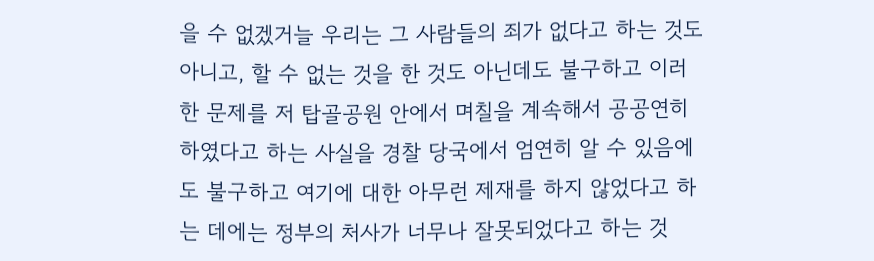을 수 없겠거늘 우리는 그 사람들의 죄가 없다고 하는 것도 아니고, 할 수 없는 것을 한 것도 아닌데도 불구하고 이러한 문제를 저 탑골공원 안에서 며칠을 계속해서 공공연히 하였다고 하는 사실을 경찰 당국에서 엄연히 알 수 있음에도 불구하고 여기에 대한 아무런 제재를 하지 않었다고 하는 데에는 정부의 처사가 너무나 잘못되었다고 하는 것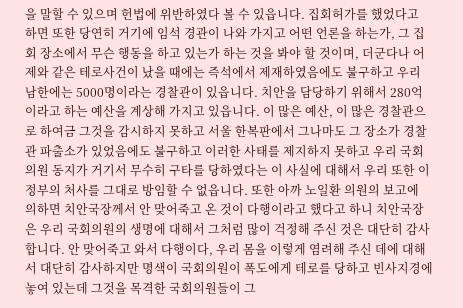을 말할 수 있으며 헌법에 위반하였다 볼 수 있읍니다. 집회허가를 했었다고 하면 또한 당연히 거기에 임석 경관이 나와 가지고 어떤 언론을 하는가, 그 집회 장소에서 무슨 행동을 하고 있는가 하는 것을 봐야 할 것이며, 더군다나 어제와 같은 테로사건이 났을 때에는 즉석에서 제재하였음에도 불구하고 우리 남한에는 5000명이라는 경찰관이 있읍니다. 치안을 담당하기 위해서 280억이라고 하는 예산을 계상해 가지고 있읍니다. 이 많은 예산, 이 많은 경찰관으로 하여금 그것을 감시하지 못하고 서울 한복판에서 그나마도 그 장소가 경찰관 파출소가 있었음에도 불구하고 이러한 사태를 제지하지 못하고 우리 국회의원 동지가 거기서 무수히 구타를 당하였다는 이 사실에 대해서 우리 또한 이 정부의 처사를 그대로 방임할 수 없읍니다. 또한 아까 노일환 의원의 보고에 의하면 치안국장께서 안 맞어죽고 온 것이 다행이라고 했다고 하니 치안국장은 우리 국회의원의 생명에 대해서 그처럼 많이 걱정해 주신 것은 대단히 감사합니다. 안 맞어죽고 와서 다행이다, 우리 몸을 이렇게 염려해 주신 데에 대해서 대단히 감사하지만 명색이 국회의원이 폭도에게 테로를 당하고 빈사지경에 놓여 있는데 그것을 목격한 국회의원들이 그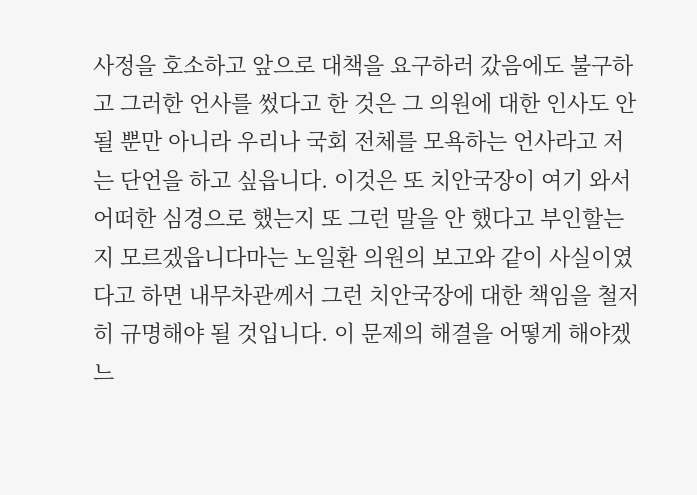사정을 호소하고 앞으로 대책을 요구하러 갔음에도 불구하고 그러한 언사를 썼다고 한 것은 그 의원에 대한 인사도 안 될 뿐만 아니라 우리나 국회 전체를 모욕하는 언사라고 저는 단언을 하고 싶읍니다. 이것은 또 치안국장이 여기 와서 어떠한 심경으로 했는지 또 그런 말을 안 했다고 부인할는지 모르겠읍니다마는 노일환 의원의 보고와 같이 사실이였다고 하면 내무차관께서 그런 치안국장에 대한 책임을 철저히 규명해야 될 것입니다. 이 문제의 해결을 어떻게 해야겠느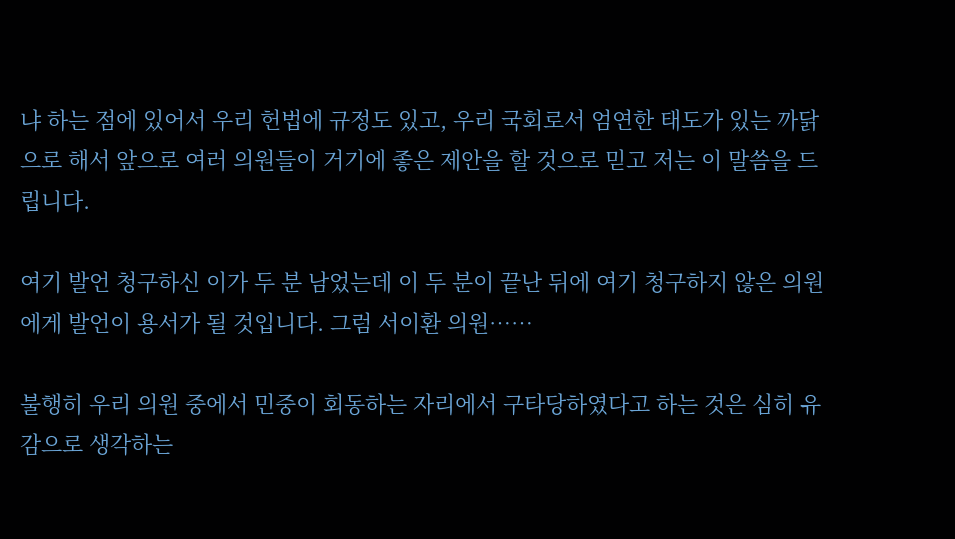냐 하는 점에 있어서 우리 헌법에 규정도 있고, 우리 국회로서 엄연한 태도가 있는 까닭으로 해서 앞으로 여러 의원들이 거기에 좋은 제안을 할 것으로 믿고 저는 이 말씀을 드립니다.

여기 발언 청구하신 이가 두 분 남었는데 이 두 분이 끝난 뒤에 여기 청구하지 않은 의원에게 발언이 용서가 될 것입니다. 그럼 서이환 의원……

불행히 우리 의원 중에서 민중이 회동하는 자리에서 구타당하였다고 하는 것은 심히 유감으로 생각하는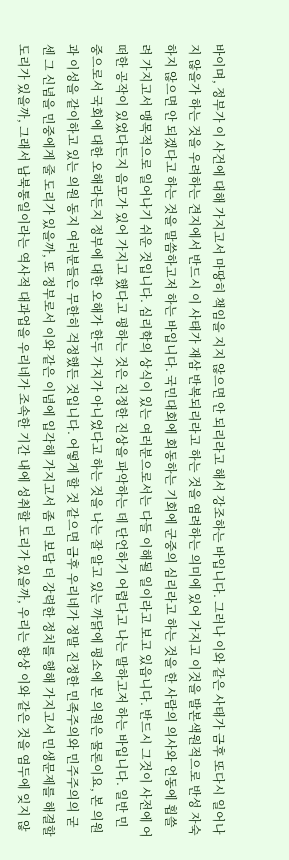바이며, 정부가 이 사건에 대해 가지고서 마땅히 책임을 지지 않으면 안 되리라고 해서 강조하는 바입니다. 그러나 이와 같은 사태가 금후 또다시 일어나지 않을가 하는 것을 우려하는 견지에서 반드시 이 사태가 재삼 반복되리라고 하는 것을 염려하는 의미에 있어 가지고 이것을 발본색원적으로 반성 자숙하지 않으면 안 되겠다고 하는 것을 말씀하고저 하는 바입니다. 국민대회에 회동하는 기회에 군중의 심리라고 하는 것을 한 사람의 의사와 언동에 휩쓸려 가지고서 맹목적으로 일어나기 쉬운 것입니다. 심리학의 상식이 있는 여러분으로서는 다들 이해될 일이라고 보고 있읍니다. 반드시 그것이 사전에 어떠한 공작이 있었다든지 음모가 있어 가지고 했다고 평하는 것은 진정한 진상을 파악하는 데 단언하기 어렵다고 나는 말하고저 하는 바입니다. 일반 민중으로서 국회에 대한 오해라든지 정부에 대한 오해가 한두 가지가 아니었다고 하는 것을 나는 잘 알고 있는 까닭에 평소에 본 의원은 물론이요, 본 의원과 이성을 같이하고 있는 의원 동지 여러분들은 무한히 걱정했든 것입니다. 어떻게 할 것 같으면 금후 우리네가 정말 진정한 민족주의와 민주주의의 굳센 그 신념을 민중에게 줄 도리가 있을까, 또 정부로서 이와 같은 이념에 입각해 가지고서 좀 더 보담 더 강력한 정치를 행해 가지고서 민생문제를 해결할 도리가 있을까, 그래서 남북통일이라는 역사적 대과업을 우리네가 조속한 기간 내에 성취할 도리가 있을까, 우리는 항상 이와 같은 것을 염두에 잊지 않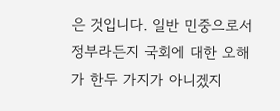은 것입니다. 일반 민중으로서 정부라든지 국회에 대한 오해가 한두 가지가 아니겠지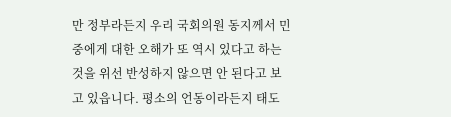만 정부라든지 우리 국회의원 동지께서 민중에게 대한 오해가 또 역시 있다고 하는 것을 위선 반성하지 않으면 안 된다고 보고 있읍니다. 평소의 언동이라든지 태도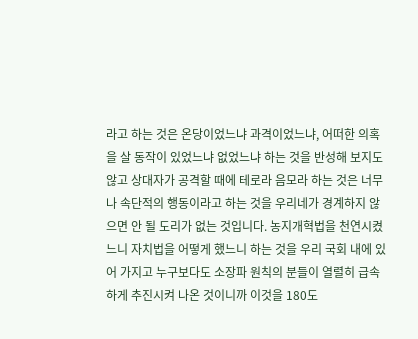라고 하는 것은 온당이었느냐 과격이었느냐, 어떠한 의혹을 살 동작이 있었느냐 없었느냐 하는 것을 반성해 보지도 않고 상대자가 공격할 때에 테로라 음모라 하는 것은 너무나 속단적의 행동이라고 하는 것을 우리네가 경계하지 않으면 안 될 도리가 없는 것입니다. 농지개혁법을 천연시켰느니 자치법을 어떻게 했느니 하는 것을 우리 국회 내에 있어 가지고 누구보다도 소장파 원칙의 분들이 열렬히 급속하게 추진시켜 나온 것이니까 이것을 180도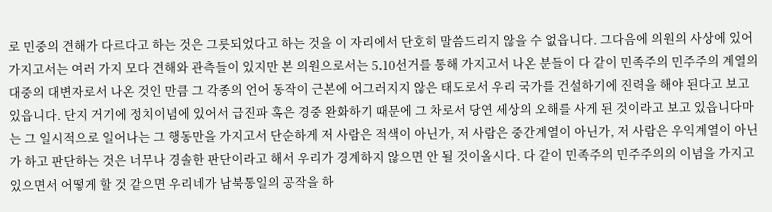로 민중의 견해가 다르다고 하는 것은 그릇되었다고 하는 것을 이 자리에서 단호히 말씀드리지 않을 수 없읍니다. 그다음에 의원의 사상에 있어 가지고서는 여러 가지 모다 견해와 관측들이 있지만 본 의원으로서는 5․10선거를 통해 가지고서 나온 분들이 다 같이 민족주의 민주주의 계열의 대중의 대변자로서 나온 것인 만큼 그 각종의 언어 동작이 근본에 어그러지지 않은 태도로서 우리 국가를 건설하기에 진력을 해야 된다고 보고 있읍니다. 단지 거기에 정치이념에 있어서 급진파 혹은 경중 완화하기 때문에 그 차로서 당연 세상의 오해를 사게 된 것이라고 보고 있읍니다마는 그 일시적으로 일어나는 그 행동만을 가지고서 단순하게 저 사람은 적색이 아닌가, 저 사람은 중간계열이 아닌가, 저 사람은 우익계열이 아닌가 하고 판단하는 것은 너무나 경솔한 판단이라고 해서 우리가 경계하지 않으면 안 될 것이올시다. 다 같이 민족주의 민주주의의 이념을 가지고 있으면서 어떻게 할 것 같으면 우리네가 남북통일의 공작을 하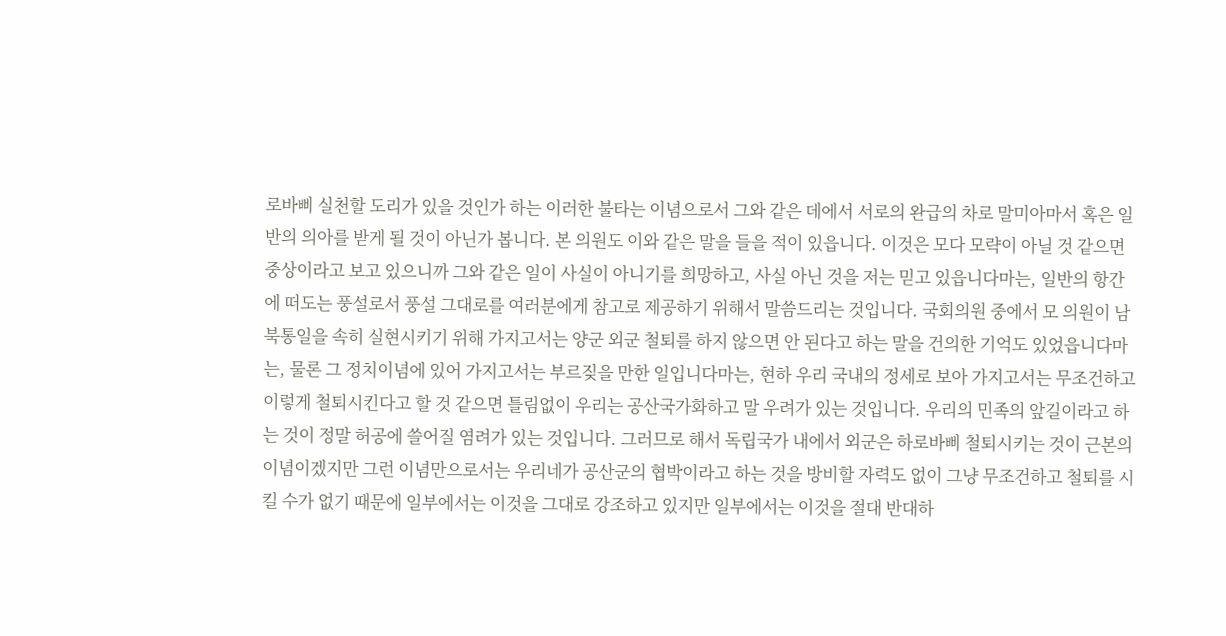로바삐 실천할 도리가 있을 것인가 하는 이러한 불타는 이념으로서 그와 같은 데에서 서로의 완급의 차로 말미아마서 혹은 일반의 의아를 받게 될 것이 아닌가 봅니다. 본 의원도 이와 같은 말을 들을 적이 있읍니다. 이것은 모다 모략이 아닐 것 같으면 중상이라고 보고 있으니까 그와 같은 일이 사실이 아니기를 희망하고, 사실 아닌 것을 저는 믿고 있읍니다마는, 일반의 항간에 떠도는 풍설로서 풍설 그대로를 여러분에게 참고로 제공하기 위해서 말씀드리는 것입니다. 국회의원 중에서 모 의원이 남북통일을 속히 실현시키기 위해 가지고서는 양군 외군 철퇴를 하지 않으면 안 된다고 하는 말을 건의한 기억도 있었읍니다마는, 물론 그 정치이념에 있어 가지고서는 부르짖을 만한 일입니다마는, 현하 우리 국내의 정세로 보아 가지고서는 무조건하고 이렇게 철퇴시킨다고 할 것 같으면 틀림없이 우리는 공산국가화하고 말 우려가 있는 것입니다. 우리의 민족의 앞길이라고 하는 것이 정말 허공에 쓸어질 염려가 있는 것입니다. 그러므로 해서 독립국가 내에서 외군은 하로바삐 철퇴시키는 것이 근본의 이념이겠지만 그런 이념만으로서는 우리네가 공산군의 협박이라고 하는 것을 방비할 자력도 없이 그냥 무조건하고 철퇴를 시킬 수가 없기 때문에 일부에서는 이것을 그대로 강조하고 있지만 일부에서는 이것을 절대 반대하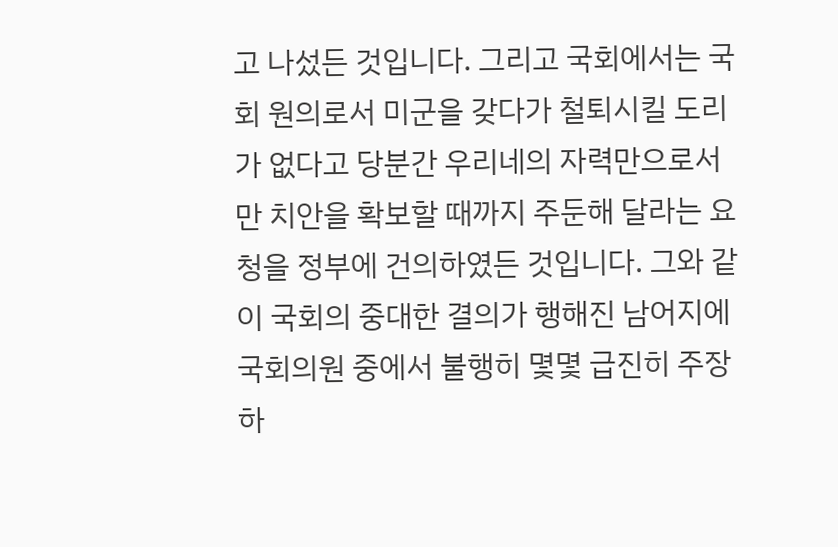고 나섰든 것입니다. 그리고 국회에서는 국회 원의로서 미군을 갖다가 철퇴시킬 도리가 없다고 당분간 우리네의 자력만으로서만 치안을 확보할 때까지 주둔해 달라는 요청을 정부에 건의하였든 것입니다. 그와 같이 국회의 중대한 결의가 행해진 남어지에 국회의원 중에서 불행히 몇몇 급진히 주장하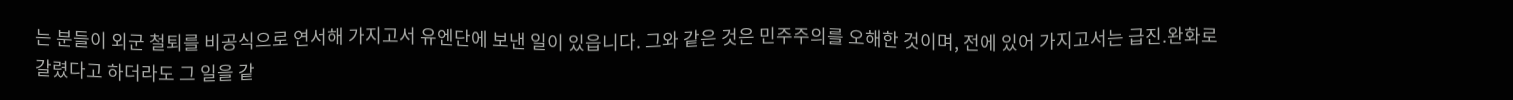는 분들이 외군 철퇴를 비공식으로 연서해 가지고서 유엔단에 보낸 일이 있읍니다. 그와 같은 것은 민주주의를 오해한 것이며, 전에 있어 가지고서는 급진․완화로 갈렸다고 하더라도 그 일을 같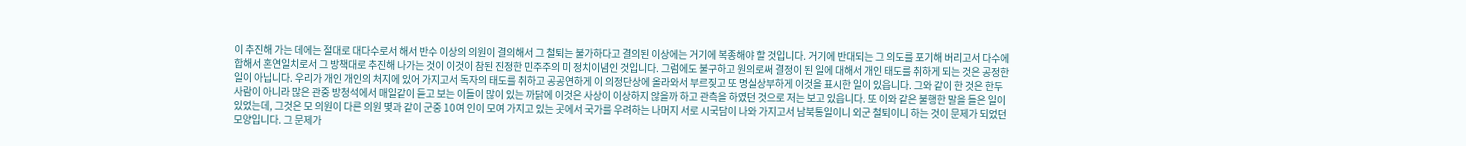이 추진해 가는 데에는 절대로 대다수로서 해서 반수 이상의 의원이 결의해서 그 철퇴는 불가하다고 결의된 이상에는 거기에 복종해야 할 것입니다. 거기에 반대되는 그 의도를 포기해 버리고서 다수에 합해서 혼연일치로서 그 방책대로 추진해 나가는 것이 이것이 참된 진정한 민주주의 미 정치이념인 것입니다. 그럼에도 불구하고 원의로써 결정이 된 일에 대해서 개인 태도를 취하게 되는 것은 공정한 일이 아닙니다. 우리가 개인 개인의 처지에 있어 가지고서 독자의 태도를 취하고 공공연하게 이 의정단상에 올라와서 부르짖고 또 명실상부하게 이것을 표시한 일이 있읍니다. 그와 같이 한 것은 한두 사람이 아니라 많은 관중 방청석에서 매일같이 듣고 보는 이들이 많이 있는 까닭에 이것은 사상이 이상하지 않을까 하고 관측을 하였던 것으로 저는 보고 있읍니다. 또 이와 같은 불행한 말을 들은 일이 있었는데, 그것은 모 의원이 다른 의원 몇과 같이 군중 10여 인이 모여 가지고 있는 곳에서 국가를 우려하는 나머지 서로 시국담이 나와 가지고서 남북통일이니 외군 철퇴이니 하는 것이 문제가 되었던 모양입니다. 그 문제가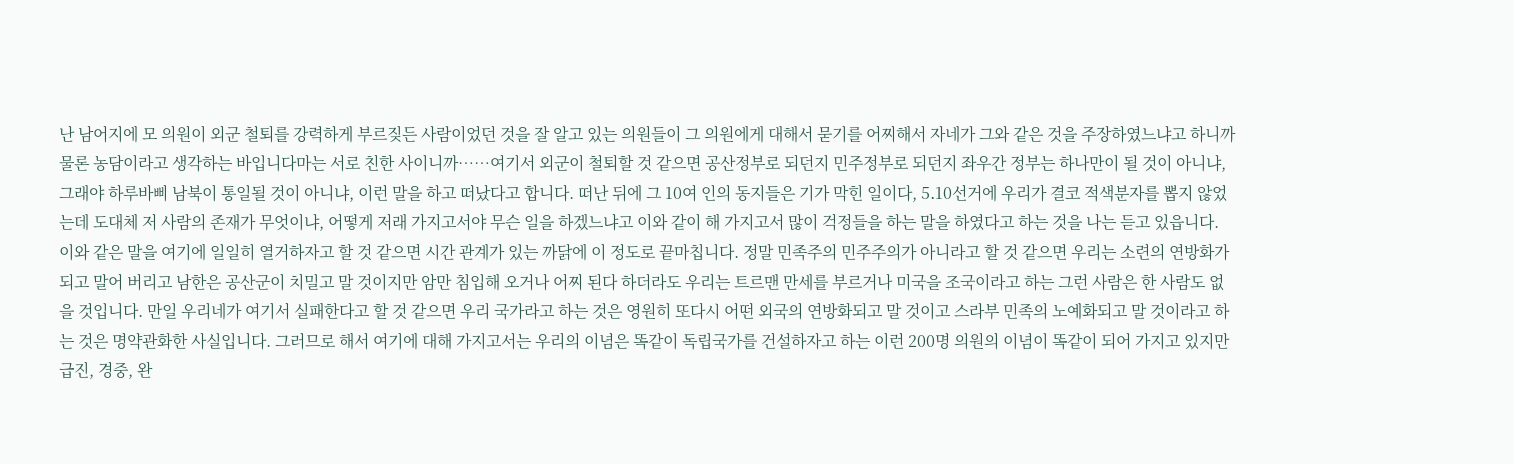난 남어지에 모 의원이 외군 철퇴를 강력하게 부르짖든 사람이었던 것을 잘 알고 있는 의원들이 그 의원에게 대해서 묻기를 어찌해서 자네가 그와 같은 것을 주장하였느냐고 하니까 물론 농담이라고 생각하는 바입니다마는 서로 친한 사이니까……여기서 외군이 철퇴할 것 같으면 공산정부로 되던지 민주정부로 되던지 좌우간 정부는 하나만이 될 것이 아니냐, 그래야 하루바삐 남북이 통일될 것이 아니냐, 이런 말을 하고 떠났다고 합니다. 떠난 뒤에 그 10여 인의 동지들은 기가 막힌 일이다, 5․10선거에 우리가 결코 적색분자를 뽑지 않었는데 도대체 저 사람의 존재가 무엇이냐, 어떻게 저래 가지고서야 무슨 일을 하겠느냐고 이와 같이 해 가지고서 많이 걱정들을 하는 말을 하였다고 하는 것을 나는 듣고 있읍니다. 이와 같은 말을 여기에 일일히 열거하자고 할 것 같으면 시간 관계가 있는 까닭에 이 정도로 끝마칩니다. 정말 민족주의 민주주의가 아니라고 할 것 같으면 우리는 소련의 연방화가 되고 말어 버리고 남한은 공산군이 치밀고 말 것이지만 암만 침입해 오거나 어찌 된다 하더라도 우리는 트르맨 만세를 부르거나 미국을 조국이라고 하는 그런 사람은 한 사람도 없을 것입니다. 만일 우리네가 여기서 실패한다고 할 것 같으면 우리 국가라고 하는 것은 영원히 또다시 어떤 외국의 연방화되고 말 것이고 스라부 민족의 노예화되고 말 것이라고 하는 것은 명약관화한 사실입니다. 그러므로 해서 여기에 대해 가지고서는 우리의 이념은 똑같이 독립국가를 건설하자고 하는 이런 200명 의원의 이념이 똑같이 되어 가지고 있지만 급진, 경중, 완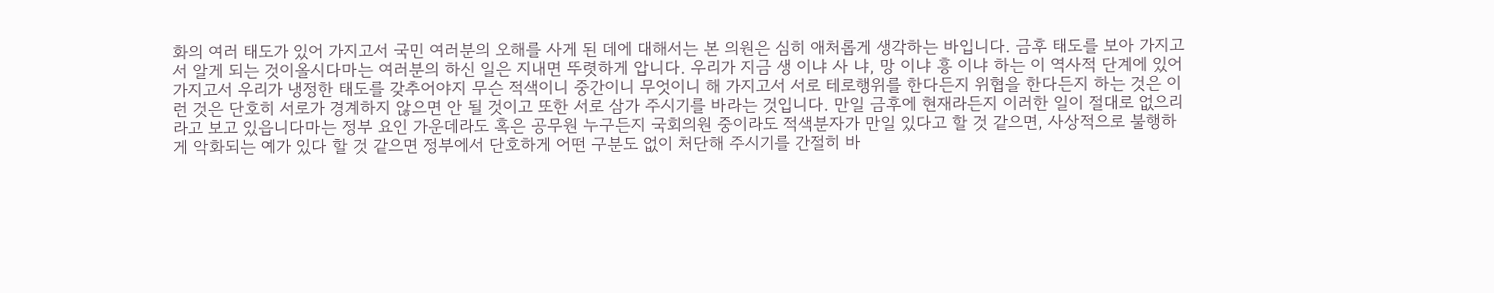화의 여러 태도가 있어 가지고서 국민 여러분의 오해를 사게 된 데에 대해서는 본 의원은 심히 애처롭게 생각하는 바입니다. 금후 태도를 보아 가지고서 알게 되는 것이올시다마는 여러분의 하신 일은 지내면 뚜렷하게 압니다. 우리가 지금 생 이냐 사 냐, 망 이냐 흥 이냐 하는 이 역사적 단계에 있어 가지고서 우리가 냉정한 태도를 갖추어야지 무슨 적색이니 중간이니 무엇이니 해 가지고서 서로 테로행위를 한다든지 위협을 한다든지 하는 것은 이런 것은 단호히 서로가 경계하지 않으면 안 될 것이고 또한 서로 삼가 주시기를 바라는 것입니다. 만일 금후에 현재라든지 이러한 일이 절대로 없으리라고 보고 있읍니다마는 정부 요인 가운데라도 혹은 공무원 누구든지 국회의원 중이라도 적색분자가 만일 있다고 할 것 같으면, 사상적으로 불행하게 악화되는 예가 있다 할 것 같으면 정부에서 단호하게 어떤 구분도 없이 처단해 주시기를 간절히 바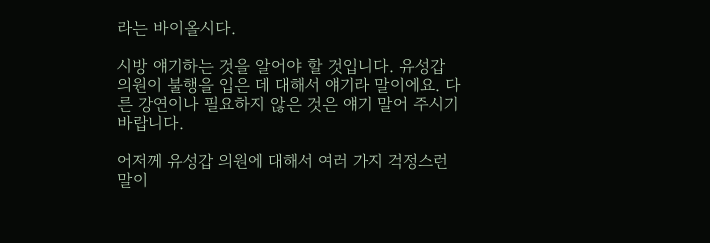라는 바이올시다.

시방 얘기하는 것을 알어야 할 것입니다. 유성갑 의원이 불행을 입은 데 대해서 얘기라 말이에요. 다른 강연이나 필요하지 않은 것은 얘기 말어 주시기 바랍니다.

어저께 유성갑 의원에 대해서 여러 가지 걱정스런 말이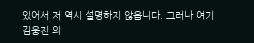있어서 저 역시 설명하지 않읍니다. 그러나 여기 김웅진 의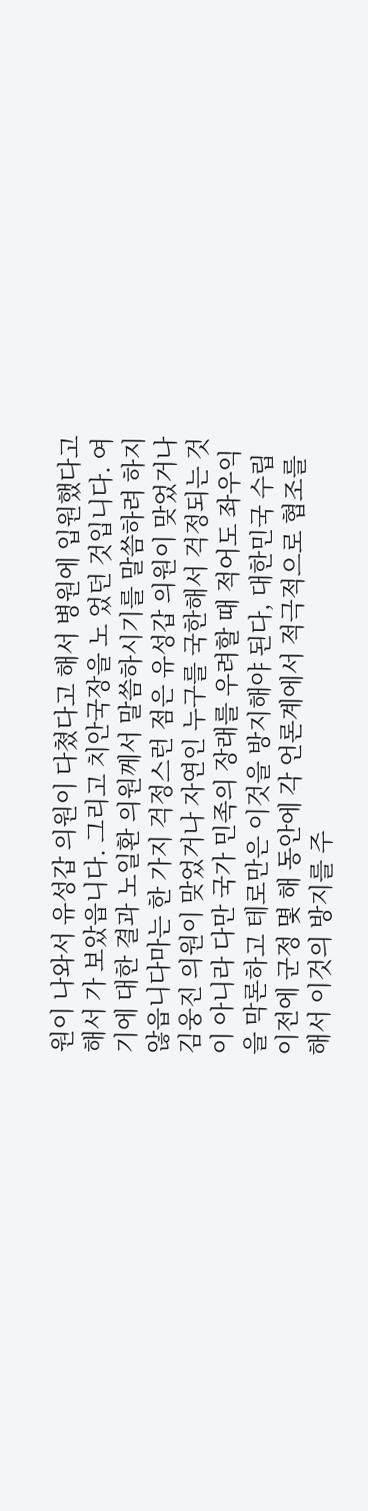원이 나와서 유성갑 의원이 다쳤다고 해서 병원에 입원했다고 해서 가 보았읍니다. 그리고 치안국장을 노 었던 것입니다. 여기에 대한 결과 노일환 의원께서 말씀하시기를 말씀하려 하지 않읍니다마는 한 가지 걱정스런 점은 유성갑 의원이 맞었거나 김웅진 의원이 맞었거나 자연인 누구를 국한해서 걱정되는 것이 아니라 다만 국가 민족의 장래를 우려할 때 적어도 좌우익을 막론하고 테로만은 이것을 방지해야 된다, 대한민국 수립 이전에 군정 몇 해 동안에 각 언론계에서 적극적으로 협조를 해서 이것의 방지를 주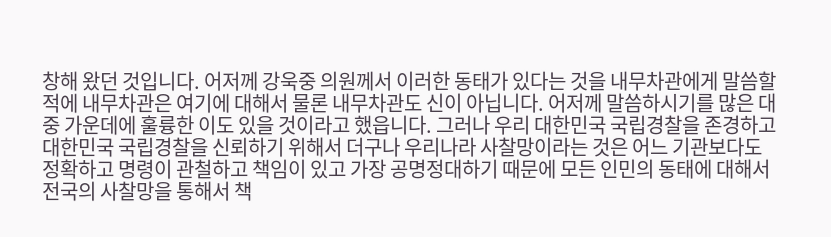창해 왔던 것입니다. 어저께 강욱중 의원께서 이러한 동태가 있다는 것을 내무차관에게 말씀할 적에 내무차관은 여기에 대해서 물론 내무차관도 신이 아닙니다. 어저께 말씀하시기를 많은 대중 가운데에 훌륭한 이도 있을 것이라고 했읍니다. 그러나 우리 대한민국 국립경찰을 존경하고 대한민국 국립경찰을 신뢰하기 위해서 더구나 우리나라 사찰망이라는 것은 어느 기관보다도 정확하고 명령이 관철하고 책임이 있고 가장 공명정대하기 때문에 모든 인민의 동태에 대해서 전국의 사찰망을 통해서 책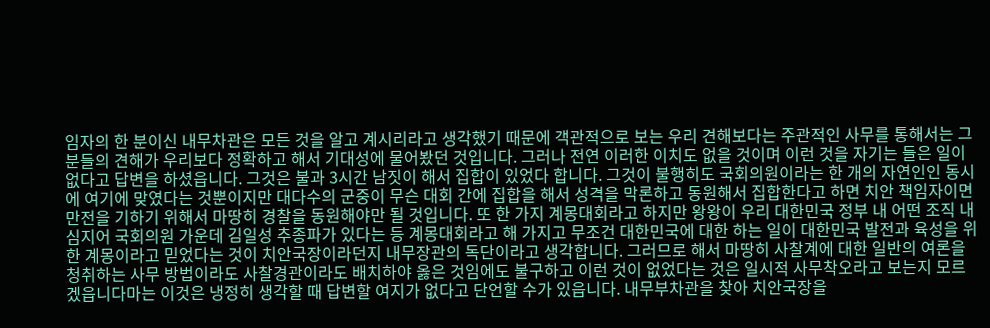임자의 한 분이신 내무차관은 모든 것을 알고 계시리라고 생각했기 때문에 객관적으로 보는 우리 견해보다는 주관적인 사무를 통해서는 그분들의 견해가 우리보다 정확하고 해서 기대성에 물어봤던 것입니다. 그러나 전연 이러한 이치도 없을 것이며 이런 것을 자기는 들은 일이 없다고 답변을 하셨읍니다. 그것은 불과 3시간 남짓이 해서 집합이 있었다 합니다. 그것이 불행히도 국회의원이라는 한 개의 자연인인 동시에 여기에 맞였다는 것뿐이지만 대다수의 군중이 무슨 대회 간에 집합을 해서 성격을 막론하고 동원해서 집합한다고 하면 치안 책임자이면 만전을 기하기 위해서 마땅히 경찰을 동원해야만 될 것입니다. 또 한 가지 계몽대회라고 하지만 왕왕이 우리 대한민국 정부 내 어떤 조직 내 심지어 국회의원 가운데 김일성 추종파가 있다는 등 계몽대회라고 해 가지고 무조건 대한민국에 대한 하는 일이 대한민국 발전과 육성을 위한 계몽이라고 믿었다는 것이 치안국장이라던지 내무장관의 독단이라고 생각합니다. 그러므로 해서 마땅히 사찰계에 대한 일반의 여론을 청취하는 사무 방법이라도 사찰경관이라도 배치하야 옳은 것임에도 불구하고 이런 것이 없었다는 것은 일시적 사무착오라고 보는지 모르겠읍니다마는 이것은 냉정히 생각할 때 답변할 여지가 없다고 단언할 수가 있읍니다. 내무부차관을 찾아 치안국장을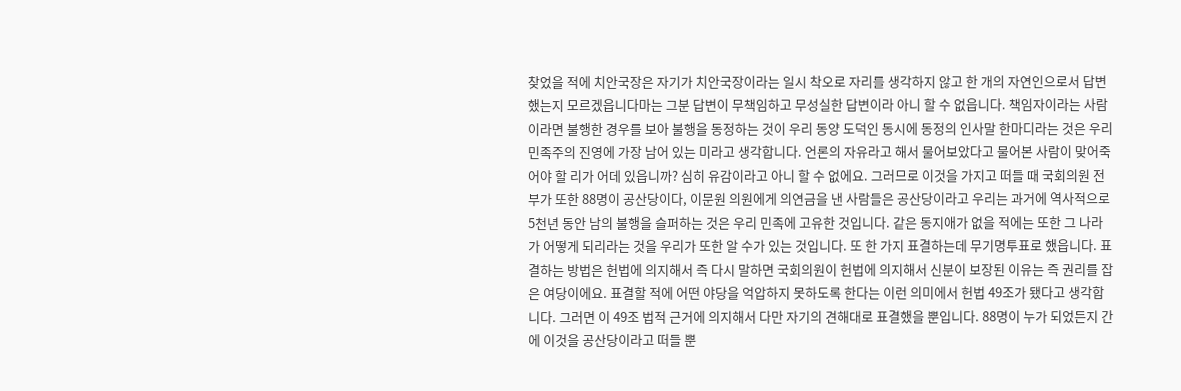찾었을 적에 치안국장은 자기가 치안국장이라는 일시 착오로 자리를 생각하지 않고 한 개의 자연인으로서 답변했는지 모르겠읍니다마는 그분 답변이 무책임하고 무성실한 답변이라 아니 할 수 없읍니다. 책임자이라는 사람이라면 불행한 경우를 보아 불행을 동정하는 것이 우리 동양 도덕인 동시에 동정의 인사말 한마디라는 것은 우리 민족주의 진영에 가장 남어 있는 미라고 생각합니다. 언론의 자유라고 해서 물어보았다고 물어본 사람이 맞어죽어야 할 리가 어데 있읍니까? 심히 유감이라고 아니 할 수 없에요. 그러므로 이것을 가지고 떠들 때 국회의원 전부가 또한 88명이 공산당이다, 이문원 의원에게 의연금을 낸 사람들은 공산당이라고 우리는 과거에 역사적으로 5천년 동안 남의 불행을 슬퍼하는 것은 우리 민족에 고유한 것입니다. 같은 동지애가 없을 적에는 또한 그 나라가 어떻게 되리라는 것을 우리가 또한 알 수가 있는 것입니다. 또 한 가지 표결하는데 무기명투표로 했읍니다. 표결하는 방법은 헌법에 의지해서 즉 다시 말하면 국회의원이 헌법에 의지해서 신분이 보장된 이유는 즉 권리를 잡은 여당이에요. 표결할 적에 어떤 야당을 억압하지 못하도록 한다는 이런 의미에서 헌법 49조가 됐다고 생각합니다. 그러면 이 49조 법적 근거에 의지해서 다만 자기의 견해대로 표결했을 뿐입니다. 88명이 누가 되었든지 간에 이것을 공산당이라고 떠들 뿐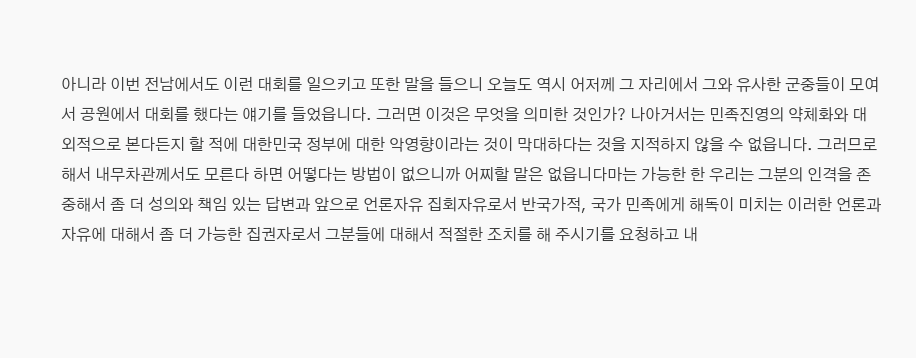아니라 이번 전남에서도 이런 대회를 일으키고 또한 말을 들으니 오늘도 역시 어저께 그 자리에서 그와 유사한 군중들이 모여서 공원에서 대회를 했다는 얘기를 들었읍니다. 그러면 이것은 무엇을 의미한 것인가? 나아거서는 민족진영의 약체화와 대외적으로 본다든지 할 적에 대한민국 정부에 대한 악영향이라는 것이 막대하다는 것을 지적하지 않을 수 없읍니다. 그러므로 해서 내무차관께서도 모른다 하면 어떻다는 방법이 없으니까 어찌할 말은 없읍니다마는 가능한 한 우리는 그분의 인격을 존중해서 좀 더 성의와 책임 있는 답변과 앞으로 언론자유 집회자유로서 반국가적, 국가 민족에게 해독이 미치는 이러한 언론과 자유에 대해서 좀 더 가능한 집권자로서 그분들에 대해서 적절한 조치를 해 주시기를 요청하고 내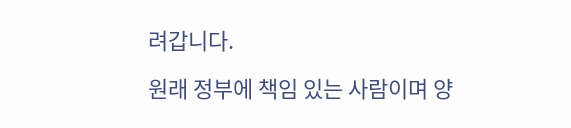려갑니다.

원래 정부에 책임 있는 사람이며 양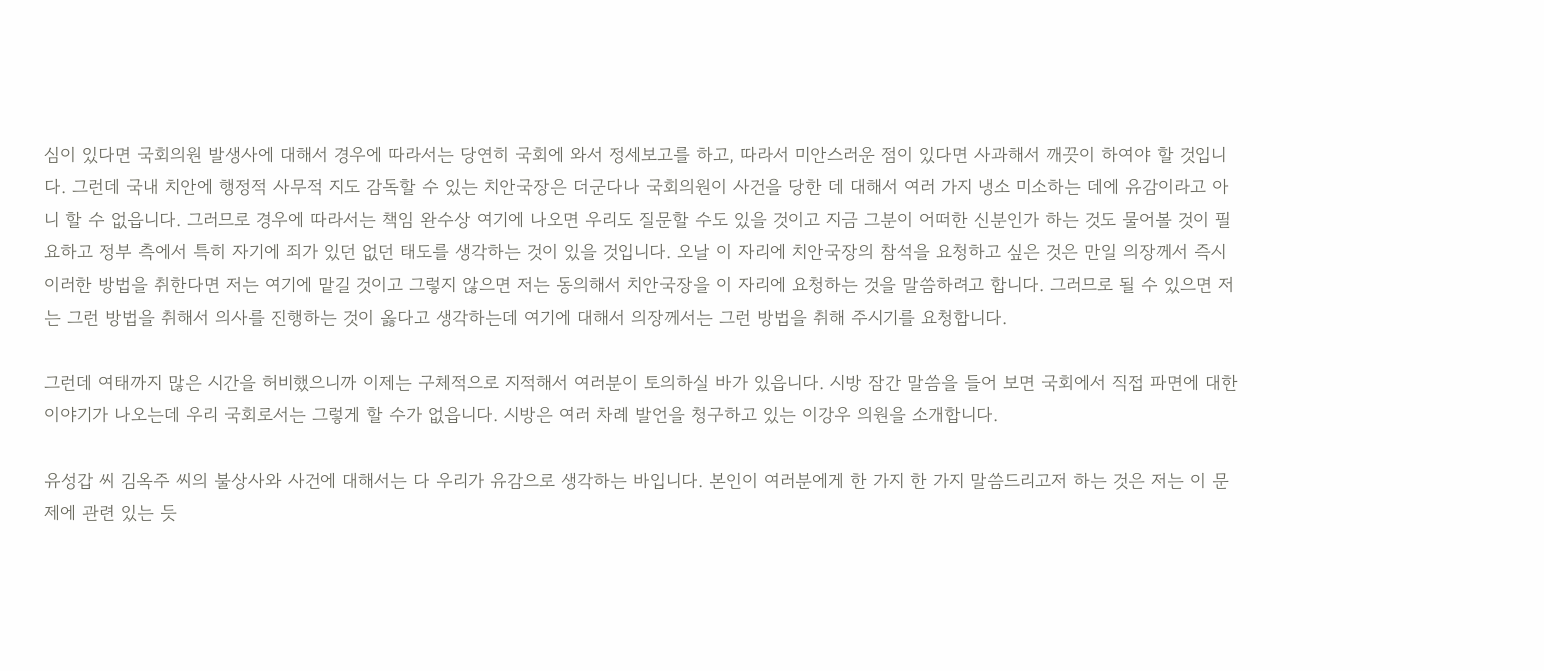심이 있다면 국회의원 발생사에 대해서 경우에 따라서는 당연히 국회에 와서 정세보고를 하고, 따라서 미안스러운 점이 있다면 사과해서 깨끗이 하여야 할 것입니다. 그런데 국내 치안에 행정적 사무적 지도 감독할 수 있는 치안국장은 더군다나 국회의원이 사건을 당한 데 대해서 여러 가지 냉소 미소하는 데에 유감이라고 아니 할 수 없읍니다. 그러므로 경우에 따라서는 책임 완수상 여기에 나오면 우리도 질문할 수도 있을 것이고 지금 그분이 어떠한 신분인가 하는 것도 물어볼 것이 필요하고 정부 측에서 특히 자기에 죄가 있던 없던 태도를 생각하는 것이 있을 것입니다. 오날 이 자리에 치안국장의 참석을 요청하고 싶은 것은 만일 의장께서 즉시 이러한 방법을 취한다면 저는 여기에 맡길 것이고 그렇지 않으면 저는 동의해서 치안국장을 이 자리에 요청하는 것을 말씀하려고 합니다. 그러므로 될 수 있으면 저는 그런 방법을 취해서 의사를 진행하는 것이 옳다고 생각하는데 여기에 대해서 의장께서는 그런 방법을 취해 주시기를 요청합니다.

그런데 여태까지 많은 시간을 허비했으니까 이제는 구체적으로 지적해서 여러분이 토의하실 바가 있읍니다. 시방 잠간 말씀을 들어 보면 국회에서 직접 파면에 대한 이야기가 나오는데 우리 국회로서는 그렇게 할 수가 없읍니다. 시방은 여러 차례 발언을 청구하고 있는 이강우 의원을 소개합니다.

유성갑 씨 김옥주 씨의 불상사와 사건에 대해서는 다 우리가 유감으로 생각하는 바입니다. 본인이 여러분에게 한 가지 한 가지 말씀드리고저 하는 것은 저는 이 문제에 관련 있는 듯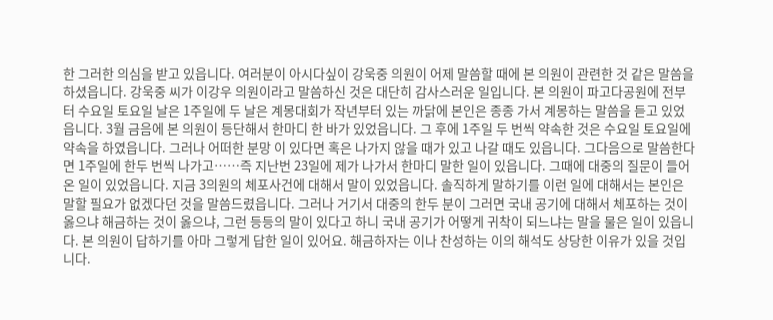한 그러한 의심을 받고 있읍니다. 여러분이 아시다싶이 강욱중 의원이 어제 말씀할 때에 본 의원이 관련한 것 같은 말씀을 하셨읍니다. 강욱중 씨가 이강우 의원이라고 말씀하신 것은 대단히 감사스러운 일입니다. 본 의원이 파고다공원에 전부터 수요일 토요일 날은 1주일에 두 날은 계몽대회가 작년부터 있는 까닭에 본인은 종종 가서 계몽하는 말씀을 듣고 있었읍니다. 3월 금음에 본 의원이 등단해서 한마디 한 바가 있었읍니다. 그 후에 1주일 두 번씩 약속한 것은 수요일 토요일에 약속을 하였읍니다. 그러나 어떠한 분망 이 있다면 혹은 나가지 않을 때가 있고 나갈 때도 있읍니다. 그다음으로 말씀한다면 1주일에 한두 번씩 나가고……즉 지난번 23일에 제가 나가서 한마디 말한 일이 있읍니다. 그때에 대중의 질문이 들어온 일이 있었읍니다. 지금 3의원의 체포사건에 대해서 말이 있었읍니다. 솔직하게 말하기를 이런 일에 대해서는 본인은 말할 필요가 없겠다던 것을 말씀드렸읍니다. 그러나 거기서 대중의 한두 분이 그러면 국내 공기에 대해서 체포하는 것이 옳으냐 해금하는 것이 옳으냐, 그런 등등의 말이 있다고 하니 국내 공기가 어떻게 귀착이 되느냐는 말을 물은 일이 있읍니다. 본 의원이 답하기를 아마 그렇게 답한 일이 있어요. 해금하자는 이나 찬성하는 이의 해석도 상당한 이유가 있을 것입니다.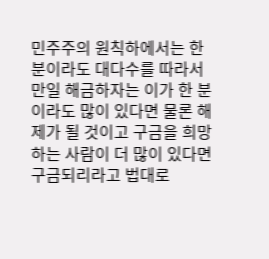민주주의 원칙하에서는 한 분이라도 대다수를 따라서 만일 해금하자는 이가 한 분이라도 많이 있다면 물론 해제가 될 것이고 구금을 희망하는 사람이 더 많이 있다면 구금되리라고 법대로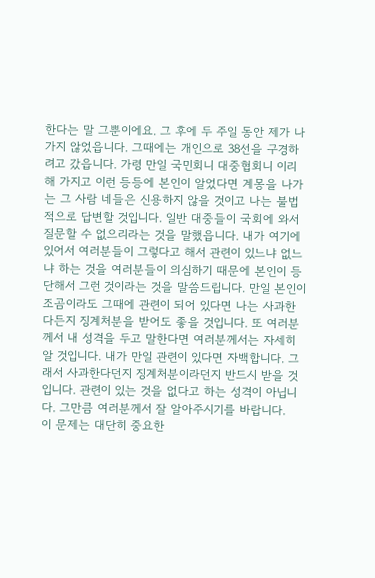한다는 말 그뿐이에요. 그 후에 두 주일 동안 제가 나가지 않었읍니다. 그때에는 개인으로 38선을 구경하려고 갔읍니다. 가령 만일 국민회니 대중협회니 이리 해 가지고 이런 등등에 본인이 알었다면 계몽을 나가는 그 사람 네들은 신용하지 않을 것이고 나는 불법적으로 답변할 것입니다. 일반 대중들이 국회에 와서 질문할 수 없으리라는 것을 말했읍니다. 내가 여기에 있어서 여러분들이 그렇다고 해서 관련이 있느냐 없느냐 하는 것을 여러분들이 의심하기 때문에 본인이 등단해서 그런 것이라는 것을 말씀드립니다. 만일 본인이 조곰이라도 그때에 관련이 되어 있다면 나는 사과한다든지 징계처분을 받어도 좋을 것입니다. 또 여러분께서 내 성격을 두고 말한다면 여러분께서는 자세히 알 것입니다. 내가 만일 관련이 있다면 자백합니다. 그래서 사과한다던지 징계처분이라던지 반드시 받을 것입니다. 관련이 있는 것을 없다고 하는 성격이 아닙니다. 그만큼 여러분께서 잘 알아주시기를 바랍니다.
이 문제는 대단히 중요한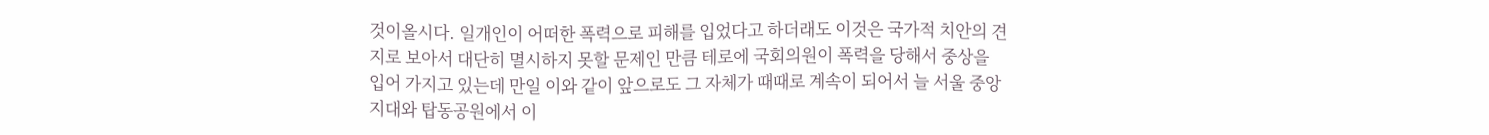것이올시다. 일개인이 어떠한 폭력으로 피해를 입었다고 하더래도 이것은 국가적 치안의 견지로 보아서 대단히 멸시하지 못할 문제인 만큼 테로에 국회의원이 폭력을 당해서 중상을 입어 가지고 있는데 만일 이와 같이 앞으로도 그 자체가 때때로 계속이 되어서 늘 서울 중앙지대와 탑동공원에서 이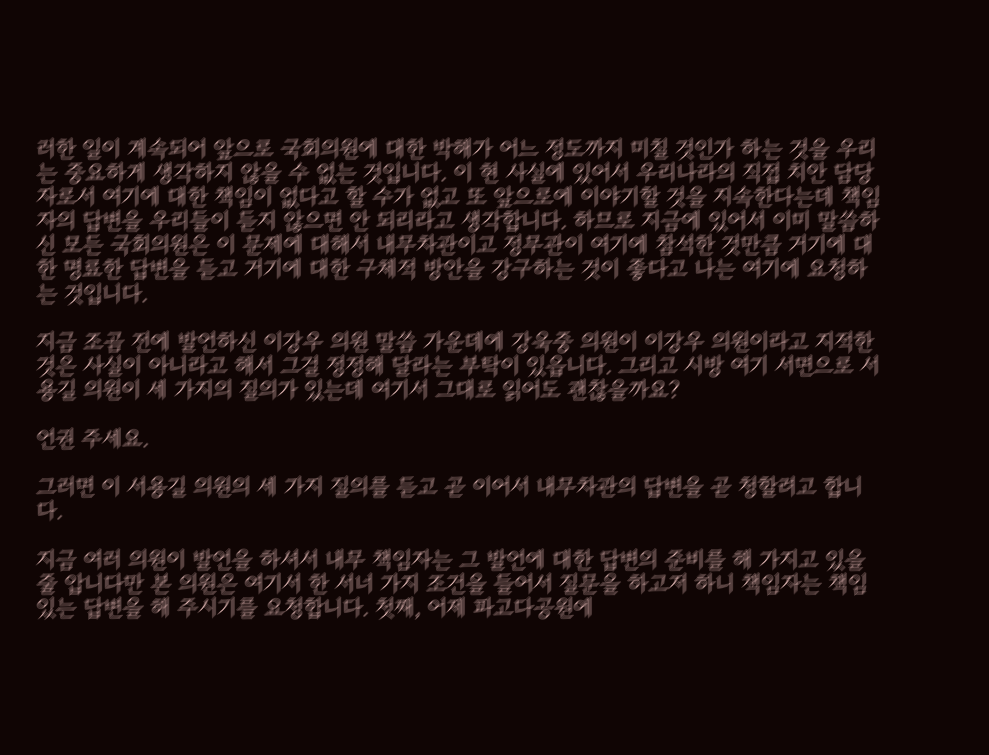러한 일이 계속되어 앞으로 국회의원에 대한 박해가 어느 정도까지 미칠 것인가 하는 것을 우리는 중요하게 생각하지 않을 수 없는 것입니다. 이 현 사실에 있어서 우리나라의 직접 치안 담당자로서 여기에 대한 책임이 없다고 할 수가 없고 또 앞으로에 이야기할 것을 지속한다는데 책임자의 답변을 우리들이 듣지 않으면 안 되리라고 생각합니다. 하므로 지금에 있어서 이미 말씀하신 모든 국회의원은 이 문제에 대해서 내무차관이고 정무관이 여기에 참석한 것만큼 거기에 대한 명료한 답변을 듣고 거기에 대한 구체적 방안을 강구하는 것이 좋다고 나는 여기에 요청하는 것입니다.

지금 조곰 전에 발언하신 이강우 의원 말씀 가운데에 강욱중 의원이 이강우 의원이라고 지적한 것은 사실이 아니라고 해서 그걸 정정해 달라는 부탁이 있읍니다. 그리고 시방 여기 서면으로 서용길 의원이 세 가지의 질의가 있는데 여기서 그대로 읽어도 괜찮을까요?

언권 주세요.

그러면 이 서용길 의원의 세 가지 질의를 듣고 곧 이어서 내무차관의 답변을 곧 청할려고 합니다.

지금 여러 의원이 발언을 하셔서 내무 책임자는 그 발언에 대한 답변의 준비를 해 가지고 있을 줄 압니다만 본 의원은 여기서 한 서너 가지 조건을 들어서 질문을 하고저 하니 책임자는 책임 있는 답변을 해 주시기를 요청합니다. 첫째, 어제 파고다공원에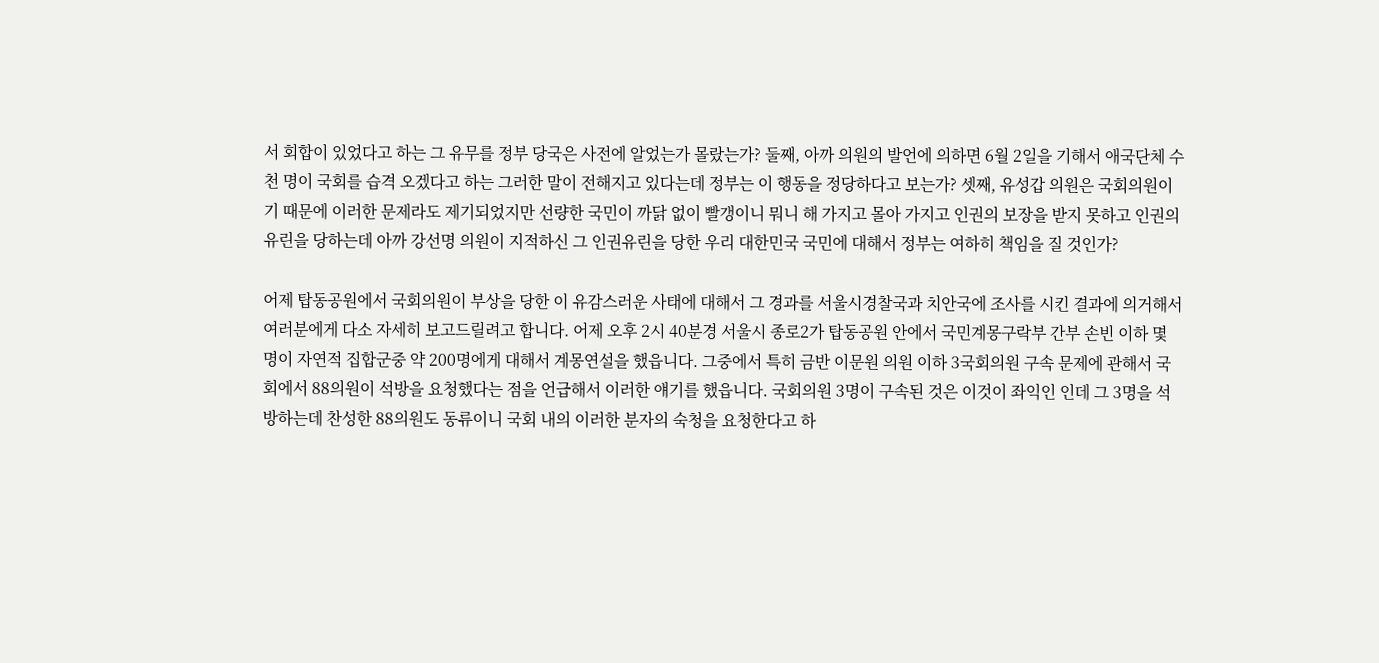서 회합이 있었다고 하는 그 유무를 정부 당국은 사전에 알었는가 몰랐는가? 둘째, 아까 의원의 발언에 의하면 6월 2일을 기해서 애국단체 수천 명이 국회를 습격 오겠다고 하는 그러한 말이 전해지고 있다는데 정부는 이 행동을 정당하다고 보는가? 셋째, 유성갑 의원은 국회의원이기 때문에 이러한 문제라도 제기되었지만 선량한 국민이 까닭 없이 빨갱이니 뭐니 해 가지고 몰아 가지고 인권의 보장을 받지 못하고 인권의 유린을 당하는데 아까 강선명 의원이 지적하신 그 인권유린을 당한 우리 대한민국 국민에 대해서 정부는 여하히 책임을 질 것인가?

어제 탑동공원에서 국회의원이 부상을 당한 이 유감스러운 사태에 대해서 그 경과를 서울시경찰국과 치안국에 조사를 시킨 결과에 의거해서 여러분에게 다소 자세히 보고드릴려고 합니다. 어제 오후 2시 40분경 서울시 종로2가 탑동공원 안에서 국민계몽구락부 간부 손빈 이하 몇 명이 자연적 집합군중 약 200명에게 대해서 계몽연설을 했읍니다. 그중에서 특히 금반 이문원 의원 이하 3국회의원 구속 문제에 관해서 국회에서 88의원이 석방을 요청했다는 점을 언급해서 이러한 얘기를 했읍니다. 국회의원 3명이 구속된 것은 이것이 좌익인 인데 그 3명을 석방하는데 찬성한 88의원도 동류이니 국회 내의 이러한 분자의 숙청을 요청한다고 하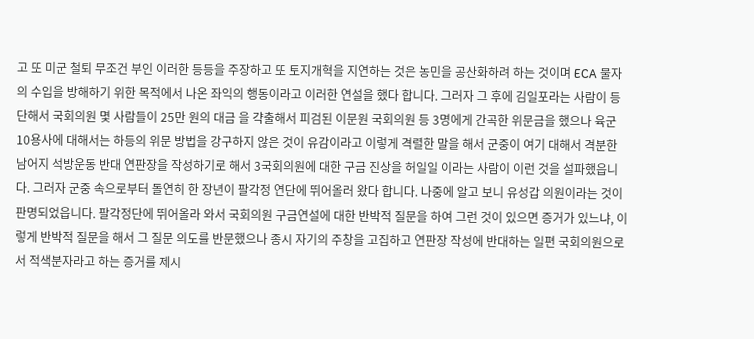고 또 미군 철퇴 무조건 부인 이러한 등등을 주장하고 또 토지개혁을 지연하는 것은 농민을 공산화하려 하는 것이며 ECA 물자의 수입을 방해하기 위한 목적에서 나온 좌익의 행동이라고 이러한 연설을 했다 합니다. 그러자 그 후에 김일포라는 사람이 등단해서 국회의원 몇 사람들이 25만 원의 대금 을 갹출해서 피검된 이문원 국회의원 등 3명에게 간곡한 위문금을 했으나 육군 10용사에 대해서는 하등의 위문 방법을 강구하지 않은 것이 유감이라고 이렇게 격렬한 말을 해서 군중이 여기 대해서 격분한 남어지 석방운동 반대 연판장을 작성하기로 해서 3국회의원에 대한 구금 진상을 허일일 이라는 사람이 이런 것을 설파했읍니다. 그러자 군중 속으로부터 돌연히 한 장년이 팔각정 연단에 뛰어올러 왔다 합니다. 나중에 알고 보니 유성갑 의원이라는 것이 판명되었읍니다. 팔각정단에 뛰어올라 와서 국회의원 구금연설에 대한 반박적 질문을 하여 그런 것이 있으면 증거가 있느냐, 이렇게 반박적 질문을 해서 그 질문 의도를 반문했으나 종시 자기의 주창을 고집하고 연판장 작성에 반대하는 일편 국회의원으로서 적색분자라고 하는 증거를 제시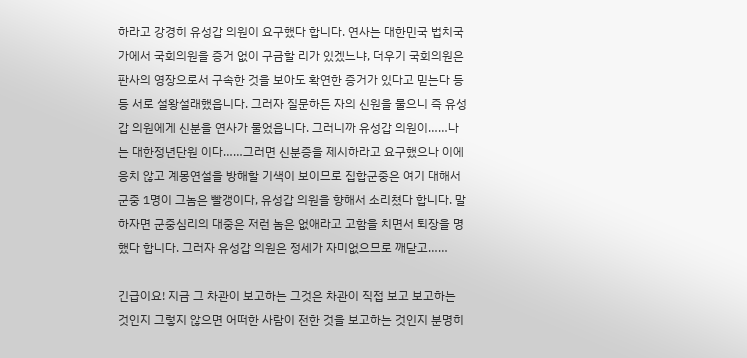하라고 강경히 유성갑 의원이 요구했다 합니다. 연사는 대한민국 법치국가에서 국회의원을 증거 없이 구금할 리가 있겠느냐, 더우기 국회의원은 판사의 영장으로서 구속한 것을 보아도 확연한 증거가 있다고 믿는다 등등 서로 설왕설래했읍니다. 그러자 질문하든 자의 신원을 물으니 즉 유성갑 의원에게 신분을 연사가 물었읍니다. 그러니까 유성갑 의원이……나는 대한정년단원 이다……그러면 신분증을 제시하라고 요구했으나 이에 응치 않고 계몽연설을 방해할 기색이 보이므로 집합군중은 여기 대해서 군중 1명이 그놈은 빨갱이다, 유성갑 의원을 향해서 소리쳤다 합니다. 말하자면 군중심리의 대중은 저런 놈은 없애라고 고함을 치면서 퇴장을 명했다 합니다. 그러자 유성갑 의원은 정세가 자미없으므로 깨닫고……

긴급이요! 지금 그 차관이 보고하는 그것은 차관이 직접 보고 보고하는 것인지 그렇지 않으면 어떠한 사람이 전한 것을 보고하는 것인지 분명히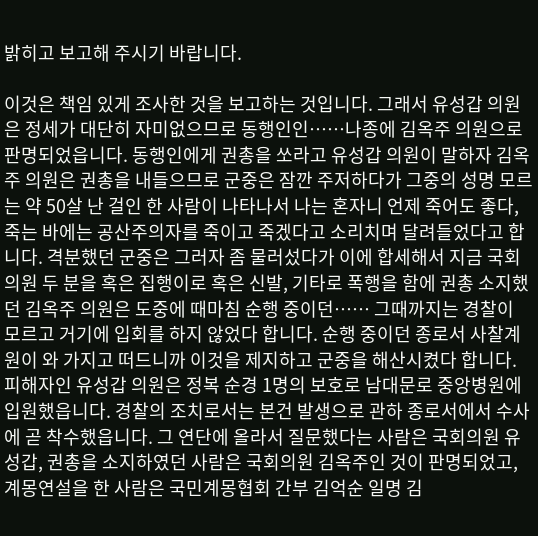밝히고 보고해 주시기 바랍니다.

이것은 책임 있게 조사한 것을 보고하는 것입니다. 그래서 유성갑 의원은 정세가 대단히 자미없으므로 동행인인……나종에 김옥주 의원으로 판명되었읍니다. 동행인에게 권총을 쏘라고 유성갑 의원이 말하자 김옥주 의원은 권총을 내들으므로 군중은 잠깐 주저하다가 그중의 성명 모르는 약 50살 난 걸인 한 사람이 나타나서 나는 혼자니 언제 죽어도 좋다, 죽는 바에는 공산주의자를 죽이고 죽겠다고 소리치며 달려들었다고 합니다. 격분했던 군중은 그러자 좀 물러섰다가 이에 합세해서 지금 국회의원 두 분을 혹은 집행이로 혹은 신발, 기타로 폭행을 함에 권총 소지했던 김옥주 의원은 도중에 때마침 순행 중이던…… 그때까지는 경찰이 모르고 거기에 입회를 하지 않었다 합니다. 순행 중이던 종로서 사찰계원이 와 가지고 떠드니까 이것을 제지하고 군중을 해산시켰다 합니다. 피해자인 유성갑 의원은 정복 순경 1명의 보호로 남대문로 중앙병원에 입원했읍니다. 경찰의 조치로서는 본건 발생으로 관하 종로서에서 수사에 곧 착수했읍니다. 그 연단에 올라서 질문했다는 사람은 국회의원 유성갑, 권총을 소지하였던 사람은 국회의원 김옥주인 것이 판명되었고, 계몽연설을 한 사람은 국민계몽협회 간부 김억순 일명 김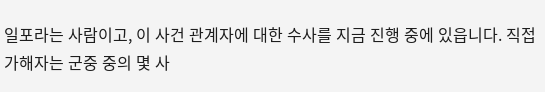일포라는 사람이고, 이 사건 관계자에 대한 수사를 지금 진행 중에 있읍니다. 직접 가해자는 군중 중의 몇 사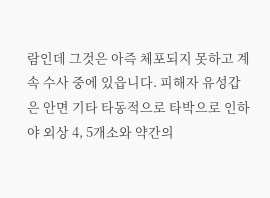람인데 그것은 아즉 체포되지 못하고 계속 수사 중에 있읍니다. 피해자 유성갑은 안면 기타 타동적으로 타박으로 인하야 외상 4, 5개소와 약간의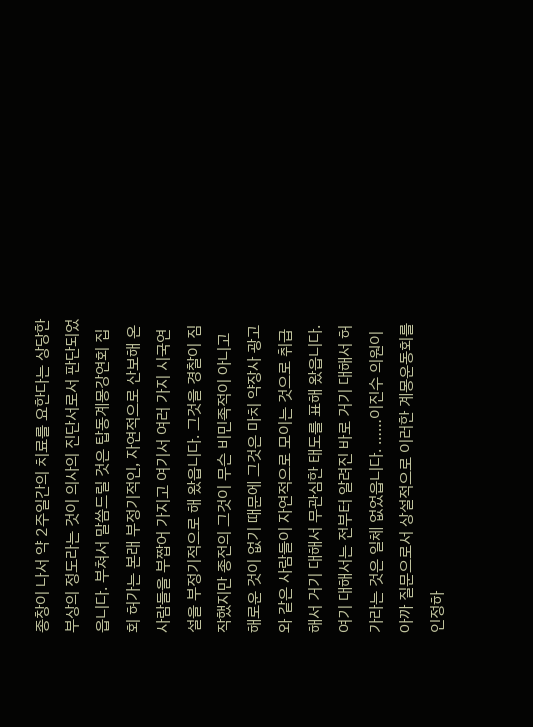종창이 나서 약 2주일간의 치료를 요한다는 상당한 부상의 정도라는 것이 의사의 진단서로서 판단되었읍니다. 부쳐서 말씀드릴 것은 탑동계몽강연회 집회 허가는 본래 부정기적인, 자연적으로 산보해 온 사람들을 부짭어 가지고 여기서 여러 가지 시국연설을 부정기적으로 해 왔읍니다. 그것을 경찰이 짐작했지만 종전의 그것이 무슨 비민족적이 아니고 해로운 것이 없기 때문에 그것은 마치 약장사 광고와 같은 사람들이 자연적으로 모이는 것으로 취급해서 거기 대해서 무관심한 태도를 표해 왔읍니다. 여기 대해서는 전부터 알려진 바로 거기 대해서 허가라는 것은 일체 없었읍니다. ……이진수 의원이 아까 질문으로서 상설적으로 이러한 계몽운동회를 인정하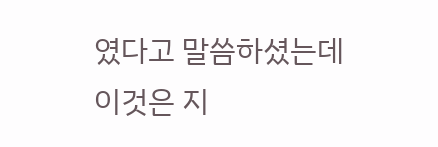였다고 말씀하셨는데 이것은 지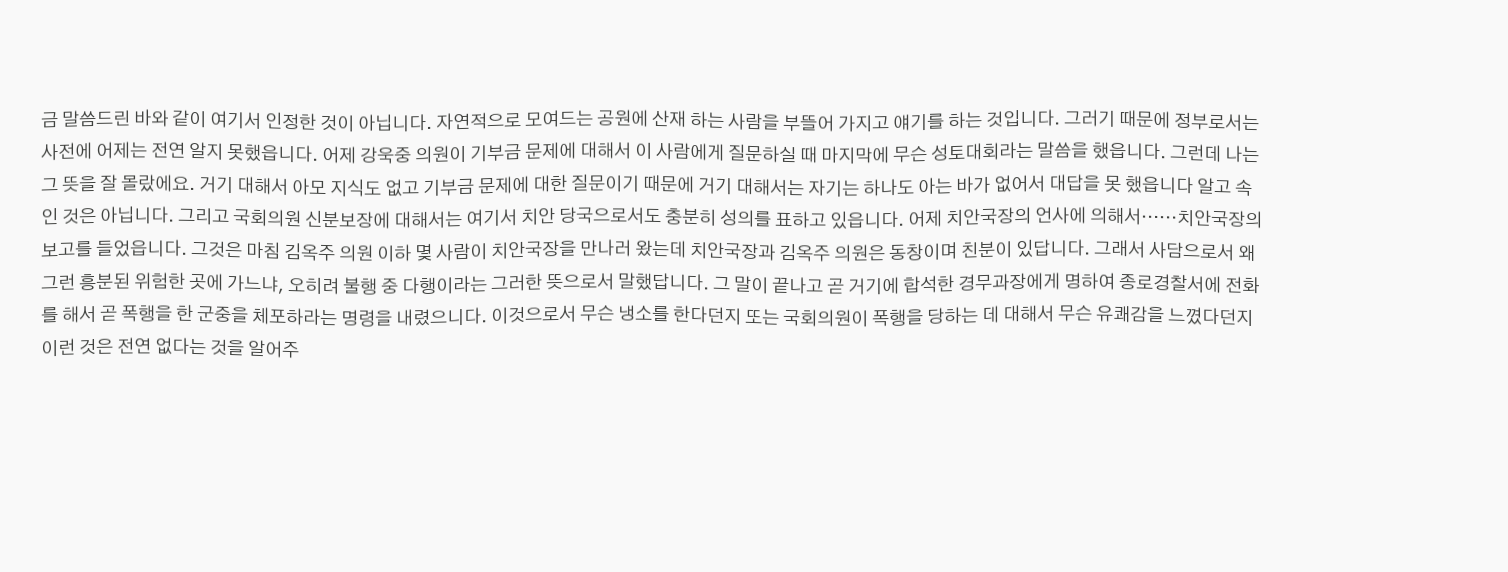금 말씀드린 바와 같이 여기서 인정한 것이 아닙니다. 자연적으로 모여드는 공원에 산재 하는 사람을 부뜰어 가지고 얘기를 하는 것입니다. 그러기 때문에 정부로서는 사전에 어제는 전연 알지 못했읍니다. 어제 강욱중 의원이 기부금 문제에 대해서 이 사람에게 질문하실 때 마지막에 무슨 성토대회라는 말씀을 했읍니다. 그런데 나는 그 뜻을 잘 몰랐에요. 거기 대해서 아모 지식도 없고 기부금 문제에 대한 질문이기 때문에 거기 대해서는 자기는 하나도 아는 바가 없어서 대답을 못 했읍니다 알고 속인 것은 아닙니다. 그리고 국회의원 신분보장에 대해서는 여기서 치안 당국으로서도 충분히 성의를 표하고 있읍니다. 어제 치안국장의 언사에 의해서……치안국장의 보고를 들었읍니다. 그것은 마침 김옥주 의원 이하 몇 사람이 치안국장을 만나러 왔는데 치안국장과 김옥주 의원은 동창이며 친분이 있답니다. 그래서 사담으로서 왜 그런 흥분된 위험한 곳에 가느냐, 오히려 불행 중 다행이라는 그러한 뜻으로서 말했답니다. 그 말이 끝나고 곧 거기에 합석한 경무과장에게 명하여 종로경찰서에 전화를 해서 곧 폭행을 한 군중을 체포하라는 명령을 내렸으니다. 이것으로서 무슨 냉소를 한다던지 또는 국회의원이 폭행을 당하는 데 대해서 무슨 유쾌감을 느꼈다던지 이런 것은 전연 없다는 것을 알어주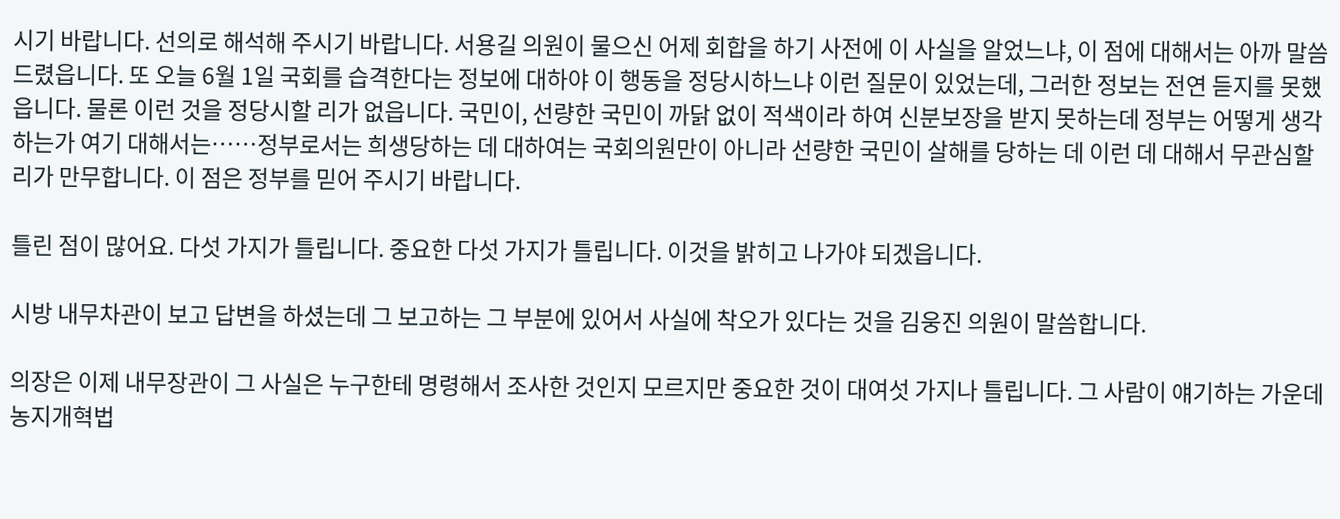시기 바랍니다. 선의로 해석해 주시기 바랍니다. 서용길 의원이 물으신 어제 회합을 하기 사전에 이 사실을 알었느냐, 이 점에 대해서는 아까 말씀드렸읍니다. 또 오늘 6월 1일 국회를 습격한다는 정보에 대하야 이 행동을 정당시하느냐 이런 질문이 있었는데, 그러한 정보는 전연 듣지를 못했읍니다. 물론 이런 것을 정당시할 리가 없읍니다. 국민이, 선량한 국민이 까닭 없이 적색이라 하여 신분보장을 받지 못하는데 정부는 어떻게 생각하는가 여기 대해서는……정부로서는 희생당하는 데 대하여는 국회의원만이 아니라 선량한 국민이 살해를 당하는 데 이런 데 대해서 무관심할 리가 만무합니다. 이 점은 정부를 믿어 주시기 바랍니다.

틀린 점이 많어요. 다섯 가지가 틀립니다. 중요한 다섯 가지가 틀립니다. 이것을 밝히고 나가야 되겠읍니다.

시방 내무차관이 보고 답변을 하셨는데 그 보고하는 그 부분에 있어서 사실에 착오가 있다는 것을 김웅진 의원이 말씀합니다.

의장은 이제 내무장관이 그 사실은 누구한테 명령해서 조사한 것인지 모르지만 중요한 것이 대여섯 가지나 틀립니다. 그 사람이 얘기하는 가운데 농지개혁법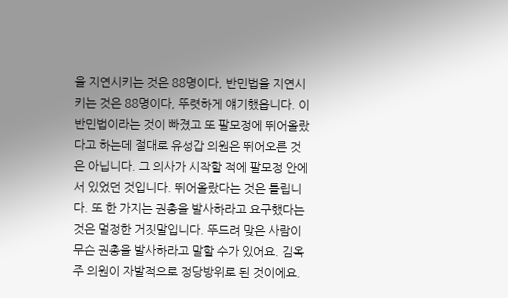을 지연시키는 것은 88명이다, 반민법을 지연시키는 것은 88명이다, 뚜렷하게 얘기했읍니다. 이 반민법이라는 것이 빠졌고 또 팔모정에 뛰어올랐다고 하는데 절대로 유성갑 의원은 뛰어오른 것은 아닙니다. 그 의사가 시작할 적에 팔모정 안에 서 있었던 것입니다. 뛰어올랐다는 것은 틀립니다. 또 한 가지는 권총을 발사하라고 요구했다는 것은 멀정한 거짓말입니다. 뚜드려 맞은 사람이 무슨 권총을 발사하라고 말할 수가 있어요. 김옥주 의원이 자발적으로 정당방위로 된 것이에요.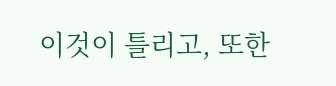이것이 틀리고, 또한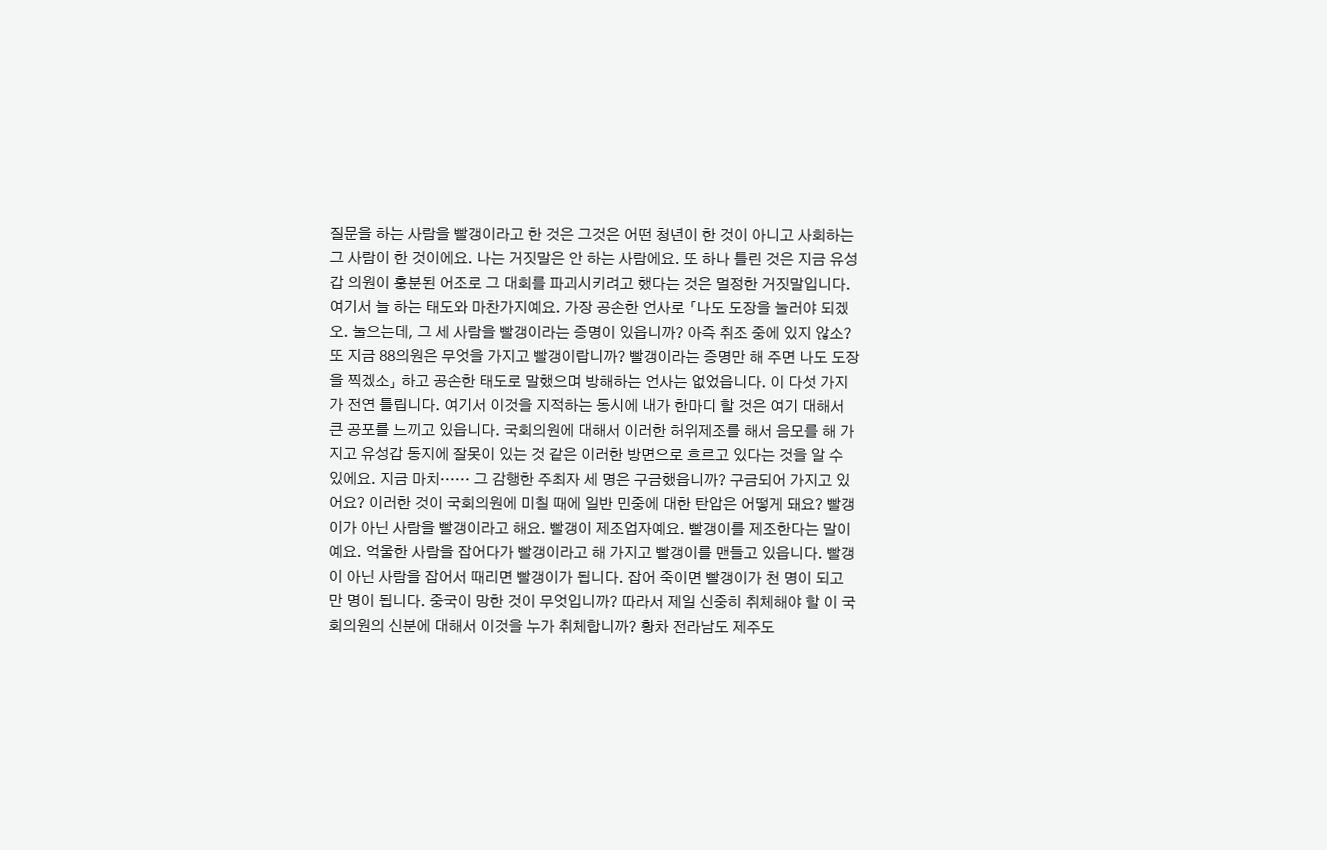질문을 하는 사람을 빨갱이라고 한 것은 그것은 어떤 청년이 한 것이 아니고 사회하는 그 사람이 한 것이에요. 나는 거짓말은 안 하는 사람에요. 또 하나 틀린 것은 지금 유성갑 의원이 훙분된 어조로 그 대회를 파괴시키려고 했다는 것은 멀정한 거짓말입니다. 여기서 늘 하는 태도와 마찬가지예요. 가장 공손한 언사로 「나도 도장을 눌러야 되겠오. 눌으는데, 그 세 사람을 빨갱이라는 증명이 있읍니까? 아즉 취조 중에 있지 않소? 또 지금 88의원은 무엇을 가지고 빨갱이랍니까? 빨갱이라는 증명만 해 주면 나도 도장을 찍겠소」 하고 공손한 태도로 말했으며 방해하는 언사는 없었읍니다. 이 다섯 가지가 전연 틀립니다. 여기서 이것을 지적하는 동시에 내가 한마디 할 것은 여기 대해서 큰 공포를 느끼고 있읍니다. 국회의원에 대해서 이러한 허위제조를 해서 음모를 해 가지고 유성갑 동지에 잘못이 있는 것 같은 이러한 방면으로 흐르고 있다는 것을 알 수 있에요. 지금 마치…… 그 감행한 주최자 세 명은 구금했읍니까? 구금되어 가지고 있어요? 이러한 것이 국회의원에 미칠 때에 일반 민중에 대한 탄압은 어떻게 돼요? 빨갱이가 아닌 사람을 빨갱이라고 해요. 빨갱이 제조업자예요. 빨갱이를 제조한다는 말이예요. 억울한 사람을 잡어다가 빨갱이라고 해 가지고 빨갱이를 맨들고 있읍니다. 빨갱이 아닌 사람을 잡어서 때리면 빨갱이가 됩니다. 잡어 죽이면 빨갱이가 천 명이 되고 만 명이 됩니다. 중국이 망한 것이 무엇입니까? 따라서 제일 신중히 취체해야 할 이 국회의원의 신분에 대해서 이것을 누가 취체합니까? 황차 전라남도 제주도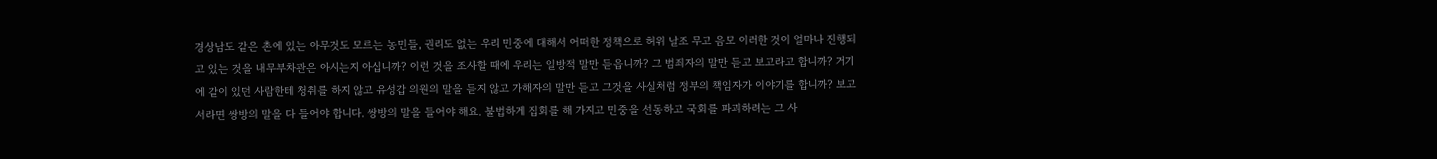경상남도 같은 촌에 있는 아무것도 모르는 농민들, 권리도 없는 우리 민중에 대해서 어떠한 정책으로 허위 날조 무고 음모 이러한 것이 얼마나 진행되고 있는 것을 내무부차관은 아시는지 아십니까? 이런 것을 조사할 때에 우리는 일방적 말만 듣읍니까? 그 범죄자의 말만 듣고 보고라고 합니까? 거기에 같이 있던 사람한테 청취를 하지 않고 유성갑 의원의 말을 듣지 않고 가해자의 말만 듣고 그것을 사실처럼 정부의 책임자가 이야기를 합니까? 보고서라면 쌍방의 말을 다 들어야 합니다. 쌍방의 말을 들어야 해요. 불법하게 집회를 해 가지고 민중을 선동하고 국회를 파괴하려는 그 사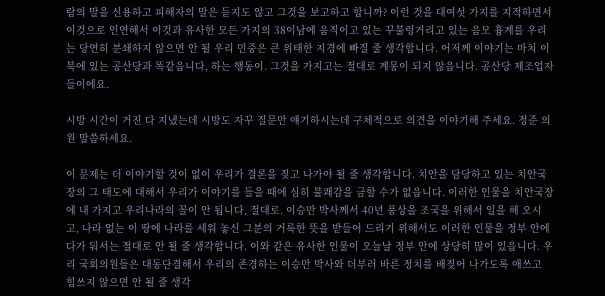람의 말을 신용하고 피해자의 말은 듣지도 않고 그것을 보고하고 합니까? 이런 것을 대여섯 가지를 지적하면서 이것으로 인연해서 이것과 유사한 모든 가지의 38이남에 움직이고 있는 꾸불렁거리고 있는 음모 흉계를 우리는 당연히 분쇄하지 않으면 안 될 우리 민중은 큰 위태한 지경에 빠질 줄 생각합니다. 어저께 이야기는 마치 이북에 있는 공산당과 똑같읍니다, 하는 행동이. 그것을 가지고는 절대로 계몽이 되지 않읍니다. 공산당 제조업자들이에요.

시방 시간이 거진 다 지냈는데 시방도 자꾸 질문만 얘기하시는데 구체적으로 의견을 이야기해 주세요. 정준 의원 말씀하세요.

이 문제는 더 이야기할 것이 없이 우리가 결론을 짖고 나가야 될 줄 생각합니다. 치안을 담당하고 있는 치안국장의 그 태도에 대해서 우리가 이야기를 들을 때에 심히 불쾌감을 금할 수가 없읍니다. 이러한 인물을 치안국장에 내 가지고 우리나라의 꼴이 안 됩니다, 절대로. 이승만 박사께서 40년 풍상을 조국을 위해서 일을 해 오시고, 나라 없는 이 땅에 나라를 세워 놓신 그분의 거룩한 뜻을 받들어 드리기 위해서도 이러한 인물을 정부 안에다가 둬서는 절대로 안 될 줄 생각합니다. 이와 같은 유사한 인물이 오늘날 정부 안에 상당히 많이 있읍니다. 우리 국회의원들은 대동단결해서 우리의 존경하는 이승만 박사와 더부러 바른 정치를 배짖어 나가도록 애쓰고 힘쓰지 않으면 안 될 줄 생각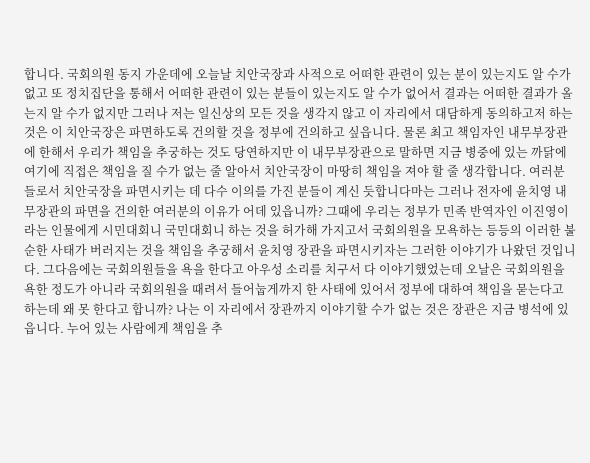합니다. 국회의원 동지 가운데에 오늘날 치안국장과 사적으로 어떠한 관련이 있는 분이 있는지도 알 수가 없고 또 정치집단을 통해서 어떠한 관련이 있는 분들이 있는지도 알 수가 없어서 결과는 어떠한 결과가 올는지 알 수가 없지만 그러나 저는 일신상의 모든 것을 생각지 않고 이 자리에서 대담하게 동의하고저 하는 것은 이 치안국장은 파면하도록 건의할 것을 정부에 건의하고 싶읍니다. 물론 최고 책임자인 내무부장관에 한해서 우리가 책임을 추궁하는 것도 당연하지만 이 내무부장관으로 말하면 지금 병중에 있는 까닭에 여기에 직접은 책임을 질 수가 없는 줄 알아서 치안국장이 마땅히 책임을 져야 할 줄 생각합니다. 여러분들로서 치안국장을 파면시키는 데 다수 이의를 가진 분들이 계신 듯합니다마는 그러나 전자에 윤치영 내무장관의 파면을 건의한 여러분의 이유가 어데 있읍니까? 그때에 우리는 정부가 민족 반역자인 이진영이라는 인물에게 시민대회니 국민대회니 하는 것을 허가해 가지고서 국회의원을 모욕하는 등등의 이러한 불순한 사태가 버러지는 것을 책임을 추궁해서 윤치영 장관을 파면시키자는 그러한 이야기가 나왔던 것입니다. 그다음에는 국회의원들을 욕을 한다고 아우성 소리를 치구서 다 이야기했었는데 오날은 국회의원을 욕한 정도가 아니라 국회의원을 때려서 들어눕게까지 한 사태에 있어서 정부에 대하여 책임을 묻는다고 하는데 왜 못 한다고 합니까? 나는 이 자리에서 장관까지 이야기할 수가 없는 것은 장관은 지금 병석에 있읍니다. 누어 있는 사람에게 책임을 추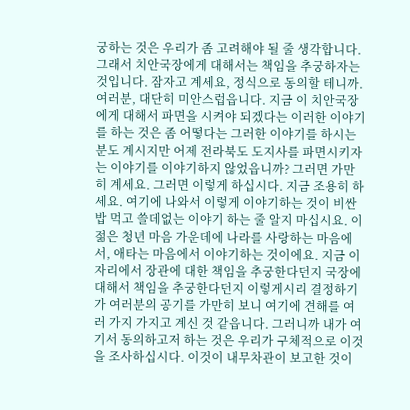궁하는 것은 우리가 좀 고려해야 될 줄 생각합니다. 그래서 치안국장에게 대해서는 책임을 추궁하자는 것입니다. 잠자고 계세요, 정식으로 동의할 테니까. 여러분, 대단히 미안스럽읍니다. 지금 이 치안국장에게 대해서 파면을 시켜야 되겠다는 이러한 이야기를 하는 것은 좀 어떻다는 그러한 이야기를 하시는 분도 계시지만 어제 전라북도 도지사를 파면시키자는 이야기를 이야기하지 않었읍니까? 그러면 가만히 계세요. 그러면 이렇게 하십시다. 지금 조용히 하세요. 여기에 나와서 이렇게 이야기하는 것이 비싼 밥 먹고 쓸데없는 이야기 하는 줄 알지 마십시요. 이 젊은 청년 마음 가운데에 나라를 사랑하는 마음에서, 애타는 마음에서 이야기하는 것이에요. 지금 이 자리에서 장관에 대한 책임을 추궁한다던지 국장에 대해서 책임을 추궁한다던지 이렇게시리 결정하기가 여러분의 공기를 가만히 보니 여기에 견해를 여러 가지 가지고 계신 것 같읍니다. 그러니까 내가 여기서 동의하고저 하는 것은 우리가 구체적으로 이것을 조사하십시다. 이것이 내무차관이 보고한 것이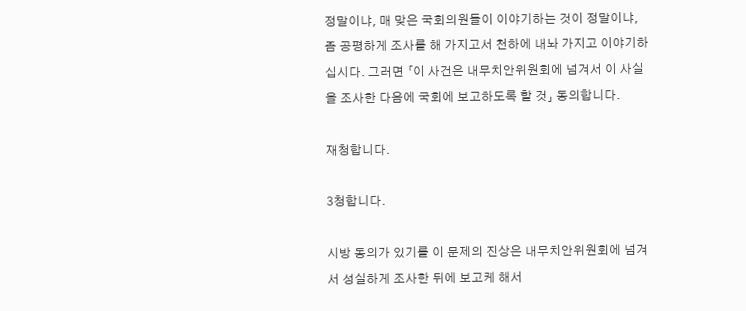정말이냐, 매 맞은 국회의원들이 이야기하는 것이 정말이냐, 좀 공평하게 조사를 해 가지고서 천하에 내놔 가지고 이야기하십시다. 그러면 「이 사건은 내무치안위원회에 넘겨서 이 사실을 조사한 다음에 국회에 보고하도록 할 것」 동의합니다.

재청합니다.

3청합니다.

시방 동의가 있기를 이 문제의 진상은 내무치안위원회에 넘겨서 성실하게 조사한 뒤에 보고케 해서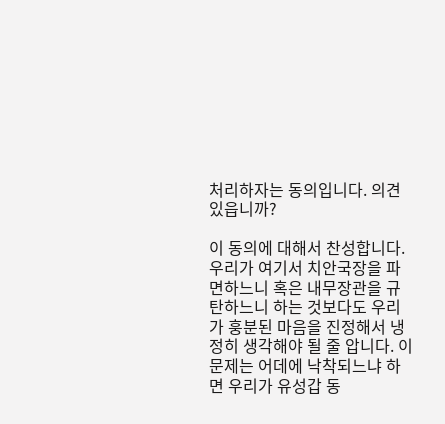처리하자는 동의입니다. 의견 있읍니까?

이 동의에 대해서 찬성합니다. 우리가 여기서 치안국장을 파면하느니 혹은 내무장관을 규탄하느니 하는 것보다도 우리가 훙분된 마음을 진정해서 냉정히 생각해야 될 줄 압니다. 이 문제는 어데에 낙착되느냐 하면 우리가 유성갑 동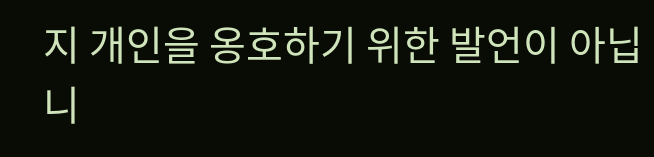지 개인을 옹호하기 위한 발언이 아닙니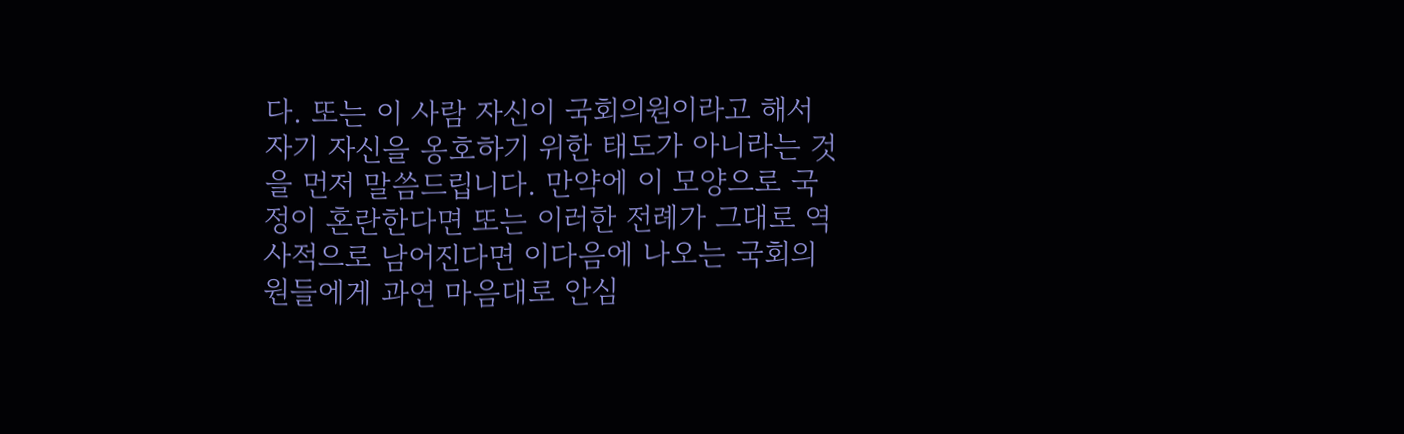다. 또는 이 사람 자신이 국회의원이라고 해서 자기 자신을 옹호하기 위한 태도가 아니라는 것을 먼저 말씀드립니다. 만약에 이 모양으로 국정이 혼란한다면 또는 이러한 전례가 그대로 역사적으로 남어진다면 이다음에 나오는 국회의원들에게 과연 마음대로 안심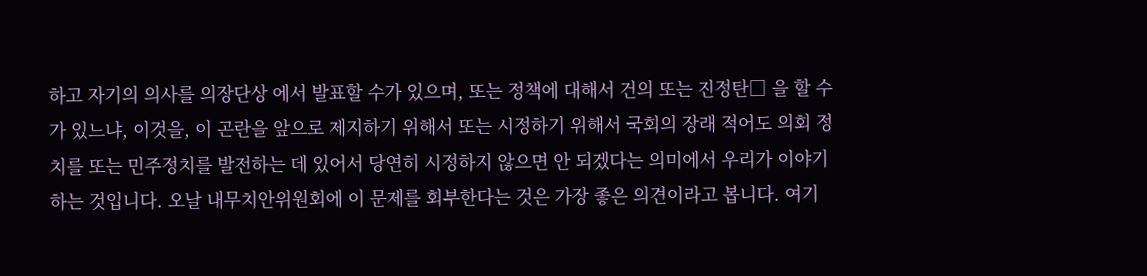하고 자기의 의사를 의장단상 에서 발표할 수가 있으며, 또는 정책에 대해서 건의 또는 진정탄□ 을 할 수가 있느냐, 이것을, 이 곤란을 앞으로 제지하기 위해서 또는 시정하기 위해서 국회의 장래 적어도 의회 정치를 또는 민주정치를 발전하는 데 있어서 당연히 시정하지 않으면 안 되겠다는 의미에서 우리가 이야기하는 것입니다. 오날 내무치안위원회에 이 문제를 회부한다는 것은 가장 좋은 의견이라고 봅니다. 여기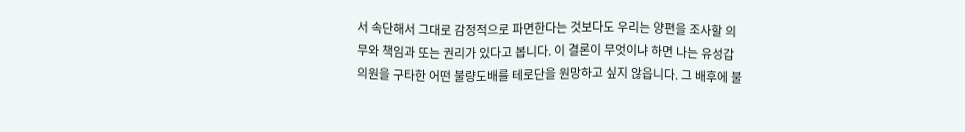서 속단해서 그대로 감정적으로 파면한다는 것보다도 우리는 양편을 조사할 의무와 책임과 또는 권리가 있다고 봅니다. 이 결론이 무엇이냐 하면 나는 유성갑 의원을 구타한 어떤 불량도배를 테로단을 원망하고 싶지 않읍니다. 그 배후에 불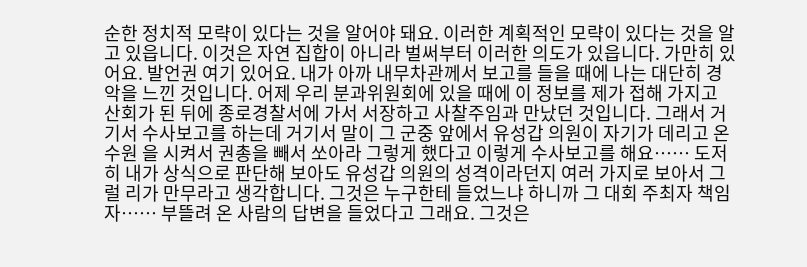순한 정치적 모략이 있다는 것을 알어야 돼요. 이러한 계획적인 모략이 있다는 것을 알고 있읍니다. 이것은 자연 집합이 아니라 벌써부터 이러한 의도가 있읍니다. 가만히 있어요. 발언권 여기 있어요. 내가 아까 내무차관께서 보고를 들을 때에 나는 대단히 경악을 느낀 것입니다. 어제 우리 분과위원회에 있을 때에 이 정보를 제가 접해 가지고 산회가 된 뒤에 종로경찰서에 가서 서장하고 사찰주임과 만났던 것입니다. 그래서 거기서 수사보고를 하는데 거기서 말이 그 군중 앞에서 유성갑 의원이 자기가 데리고 온 수원 을 시켜서 권총을 빼서 쏘아라 그렇게 했다고 이렇게 수사보고를 해요…… 도저히 내가 상식으로 판단해 보아도 유성갑 의원의 성격이라던지 여러 가지로 보아서 그럴 리가 만무라고 생각합니다. 그것은 누구한테 들었느냐 하니까 그 대회 주최자 책임자…… 부뜰려 온 사람의 답변을 들었다고 그래요. 그것은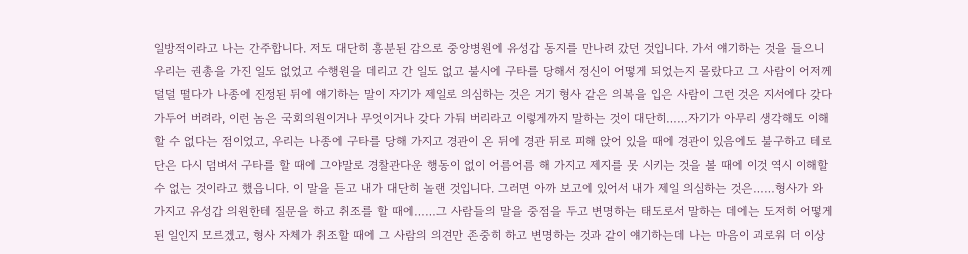일방적이라고 나는 간주합니다. 저도 대단히 흥분된 감으로 중앙병원에 유성갑 동지를 만나려 갔던 것입니다. 가서 얘기하는 것을 들으니 우리는 권총을 가진 일도 없었고 수행원을 데리고 간 일도 없고 불시에 구타를 당해서 정신이 어떻게 되었는지 몰랐다고 그 사람이 어저께 덜덜 떨다가 나종에 진정된 뒤에 얘기하는 말이 자기가 제일로 의심하는 것은 거기 형사 같은 의복을 입은 사람이 그런 것은 지서에다 갖다 가두어 버려라, 이런 놈은 국회의원이거나 무엇이거나 갖다 가둬 버리라고 이렇게까지 말하는 것이 대단히……자기가 아무리 생각해도 이해할 수 없다는 점이었고, 우리는 나종에 구타를 당해 가지고 경관이 온 뒤에 경관 뒤로 피해 앉어 있을 때에 경관이 있음에도 불구하고 테로단은 다시 덤벼서 구타를 할 때에 그야말로 경찰관다운 행동이 없이 어름어름 해 가지고 제지를 못 시키는 것을 볼 때에 이것 역시 이해할 수 없는 것이라고 했읍니다. 이 말을 듣고 내가 대단히 놀랜 것입니다. 그러면 아까 보고에 있어서 내가 제일 의심하는 것은……형사가 와 가지고 유성갑 의원한테 질문을 하고 취조를 할 때에……그 사람들의 말을 중점을 두고 변명하는 태도로서 말하는 데에는 도저히 어떻게 된 일인지 모르겠고, 형사 자체가 취조할 때에 그 사람의 의견만 존중히 하고 변명하는 것과 같이 얘기하는데 나는 마음이 괴로워 더 이상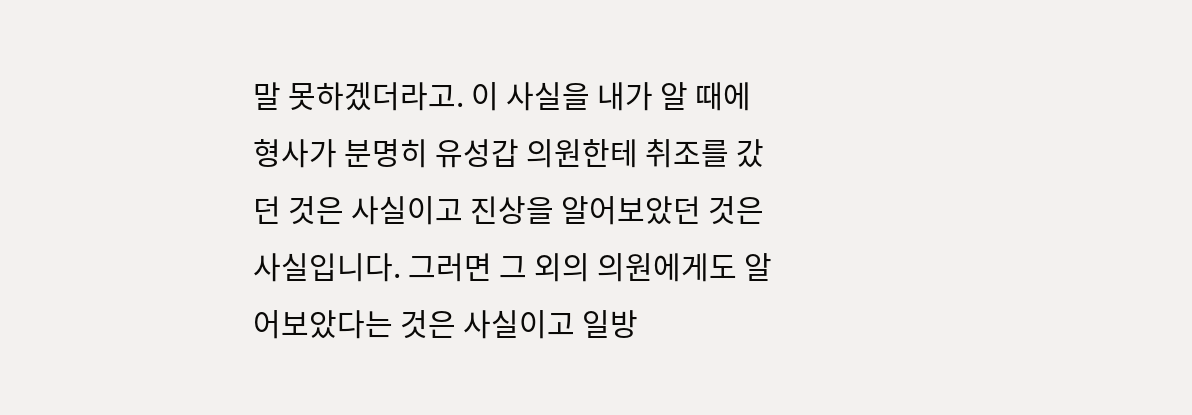말 못하겠더라고. 이 사실을 내가 알 때에 형사가 분명히 유성갑 의원한테 취조를 갔던 것은 사실이고 진상을 알어보았던 것은 사실입니다. 그러면 그 외의 의원에게도 알어보았다는 것은 사실이고 일방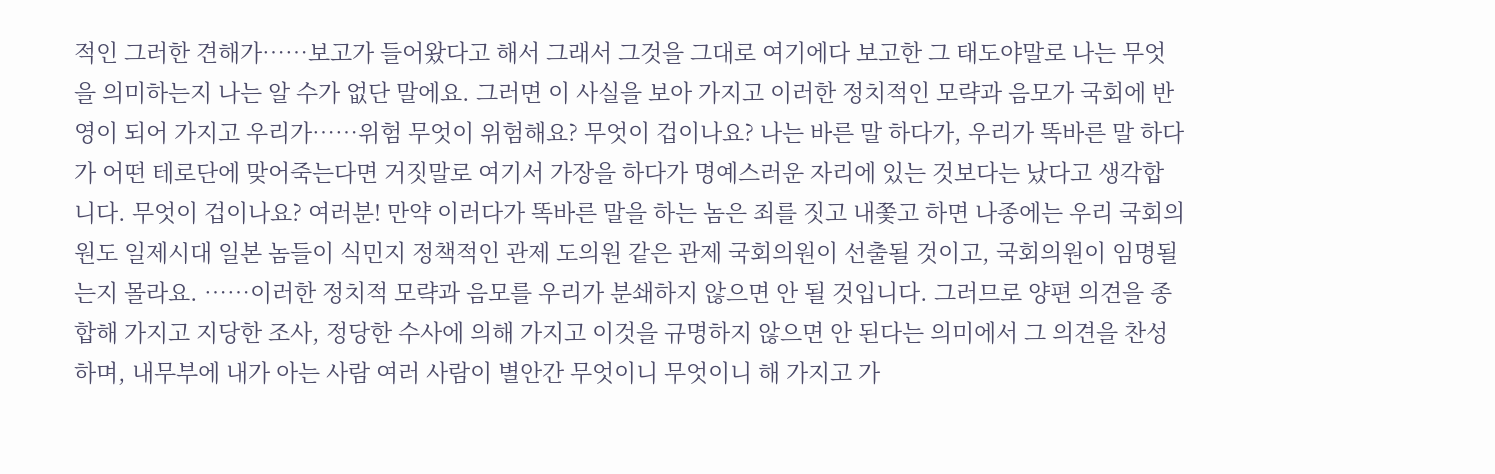적인 그러한 견해가……보고가 들어왔다고 해서 그래서 그것을 그대로 여기에다 보고한 그 태도야말로 나는 무엇을 의미하는지 나는 알 수가 없단 말에요. 그러면 이 사실을 보아 가지고 이러한 정치적인 모략과 음모가 국회에 반영이 되어 가지고 우리가……위험 무엇이 위험해요? 무엇이 겁이나요? 나는 바른 말 하다가, 우리가 똑바른 말 하다가 어떤 테로단에 맞어죽는다면 거짓말로 여기서 가장을 하다가 명예스러운 자리에 있는 것보다는 났다고 생각합니다. 무엇이 겁이나요? 여러분! 만약 이러다가 똑바른 말을 하는 놈은 죄를 짓고 내쫓고 하면 나종에는 우리 국회의원도 일제시대 일본 놈들이 식민지 정책적인 관제 도의원 같은 관제 국회의원이 선출될 것이고, 국회의원이 임명될는지 몰라요. ……이러한 정치적 모략과 음모를 우리가 분쇄하지 않으면 안 될 것입니다. 그러므로 양편 의견을 종합해 가지고 지당한 조사, 정당한 수사에 의해 가지고 이것을 규명하지 않으면 안 된다는 의미에서 그 의견을 찬성하며, 내무부에 내가 아는 사람 여러 사람이 별안간 무엇이니 무엇이니 해 가지고 가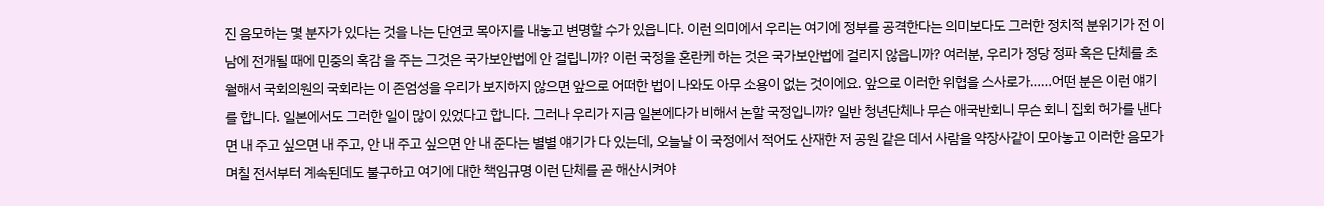진 음모하는 몇 분자가 있다는 것을 나는 단연코 목아지를 내놓고 변명할 수가 있읍니다. 이런 의미에서 우리는 여기에 정부를 공격한다는 의미보다도 그러한 정치적 분위기가 전 이남에 전개될 때에 민중의 혹감 을 주는 그것은 국가보안법에 안 걸립니까? 이런 국정을 혼란케 하는 것은 국가보안법에 걸리지 않읍니까? 여러분, 우리가 정당 정파 혹은 단체를 초월해서 국회의원의 국회라는 이 존엄성을 우리가 보지하지 않으면 앞으로 어떠한 법이 나와도 아무 소용이 없는 것이에요. 앞으로 이러한 위협을 스사로가……어떤 분은 이런 얘기를 합니다. 일본에서도 그러한 일이 많이 있었다고 합니다. 그러나 우리가 지금 일본에다가 비해서 논할 국정입니까? 일반 청년단체나 무슨 애국반회니 무슨 회니 집회 허가를 낸다면 내 주고 싶으면 내 주고, 안 내 주고 싶으면 안 내 준다는 별별 얘기가 다 있는데, 오늘날 이 국정에서 적어도 산재한 저 공원 같은 데서 사람을 약장사같이 모아놓고 이러한 음모가 며칠 전서부터 계속된데도 불구하고 여기에 대한 책임규명 이런 단체를 곧 해산시켜야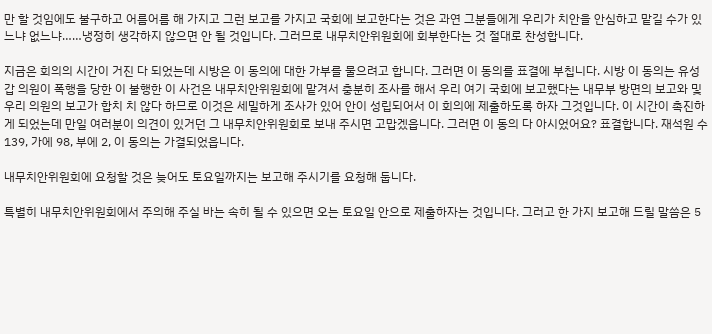만 할 것임에도 불구하고 어름어름 해 가지고 그런 보고를 가지고 국회에 보고한다는 것은 과연 그분들에게 우리가 치안을 안심하고 맡길 수가 있느냐 없느냐……냉정히 생각하지 않으면 안 될 것입니다. 그러므로 내무치안위원회에 회부한다는 것 절대로 찬성합니다.

지금은 회의의 시간이 거진 다 되었는데 시방은 이 동의에 대한 가부를 물으려고 합니다. 그러면 이 동의를 표결에 부칩니다. 시방 이 동의는 유성갑 의원이 폭행을 당한 이 불행한 이 사건은 내무치안위원회에 맡겨서 충분히 조사를 해서 우리 여기 국회에 보고했다는 내무부 방면의 보고와 및 우리 의원의 보고가 합치 치 않다 하므로 이것은 세밀하게 조사가 있어 안이 성립되어서 이 회의에 제출하도록 하자 그것입니다. 이 시간이 촉진하게 되었는데 만일 여러분이 의견이 있거던 그 내무치안위원회로 보내 주시면 고맙겠읍니다. 그러면 이 동의 다 아시었어요? 표결합니다. 재석원 수 139, 가에 98, 부에 2, 이 동의는 가결되었읍니다.

내무치안위원회에 요청할 것은 늦어도 토요일까지는 보고해 주시기를 요청해 둡니다.

특별히 내무치안위원회에서 주의해 주실 바는 속히 될 수 있으면 오는 토요일 안으로 제출하자는 것입니다. 그러고 한 가지 보고해 드릴 말씀은 5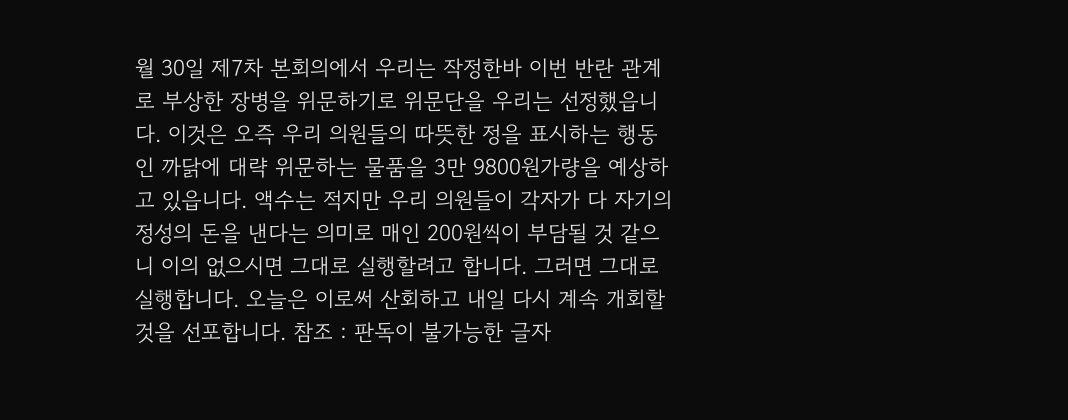월 30일 제7차 본회의에서 우리는 작정한바 이번 반란 관계로 부상한 장병을 위문하기로 위문단을 우리는 선정했읍니다. 이것은 오즉 우리 의원들의 따뜻한 정을 표시하는 행동인 까닭에 대략 위문하는 물품을 3만 9800원가량을 예상하고 있읍니다. 액수는 적지만 우리 의원들이 각자가 다 자기의 정성의 돈을 낸다는 의미로 매인 200원씩이 부담될 것 같으니 이의 없으시면 그대로 실행할려고 합니다. 그러면 그대로 실행합니다. 오늘은 이로써 산회하고 내일 다시 계속 개회할 것을 선포합니다. 참조 : 판독이 불가능한 글자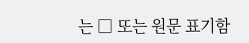는 □ 또는 원문 표기함